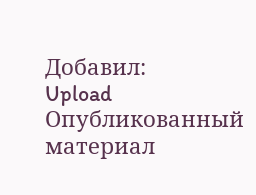Добавил:
Upload Опубликованный материал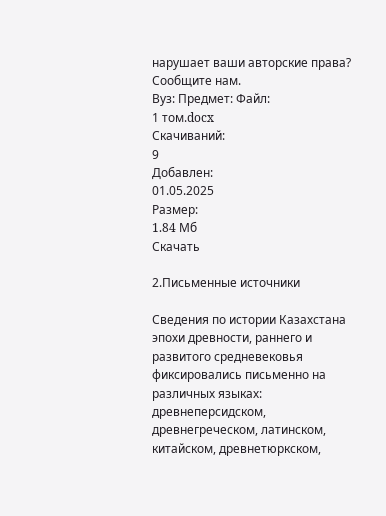нарушает ваши авторские права? Сообщите нам.
Вуз: Предмет: Файл:
1 том.docx
Скачиваний:
9
Добавлен:
01.05.2025
Размер:
1.84 Mб
Скачать

2.Письменные источники

Сведения по истории Казахстана эпохи древности, раннего и развитого средневековья фиксировались письменно на различных языках: древнеперсидском, древнегреческом, латинском, китайском, древнетюркском,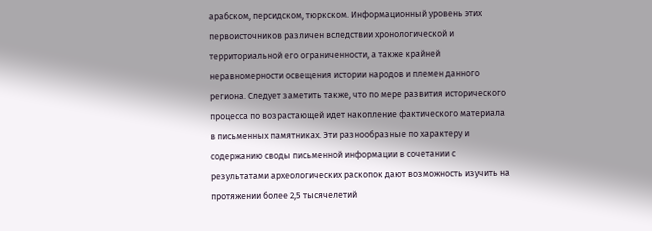арабском, персидском, тюркском. Информационный уровень этих первоисточников различен вследствии хронологической и территориальной его ограниченности, а также крайней неравномерности освещения истории народов и племен данного региона. Следует заметить также, что по мере развития исторического процесса по возрастающей идет накопление фактического материала в письменных памятниках. Эти разнообразные по характеру и содержанию своды письменной информации в сочетании с результатами археологических раскопок дают возможность изучить на протяжении более 2,5 тысячелетий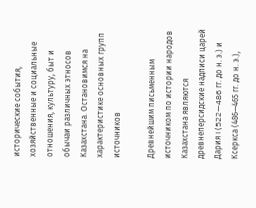исторические события, хозяйственные и социальные отношения, культуру, быт и обычаи различных этносов Казахстана. Остановимся на характеристике основных групп источников

Древнейшим письменным источником по истории народов Казахстана являются древнеперсидские надписи царей Дария I (522—486 гг. до н. э.) и Ксеркса (486—465 гг. до н. э.),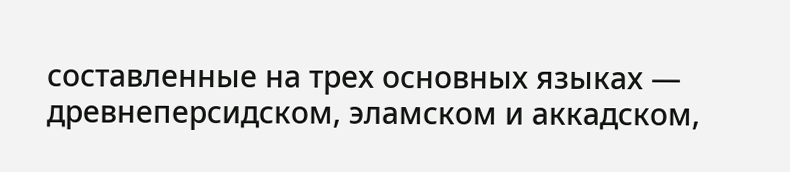составленные на трех основных языках — древнеперсидском, эламском и аккадском,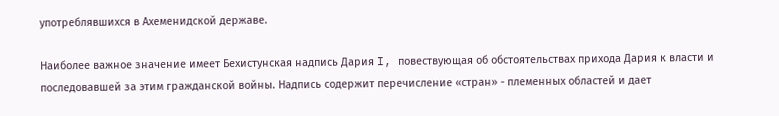употреблявшихся в Ахеменидской державе.

Наиболее важное значение имеет Бехистунская надпись Дария I, повествующая об обстоятельствах прихода Дария к власти и последовавшей за этим гражданской войны. Надпись содержит перечисление «стран» - племенных областей и дает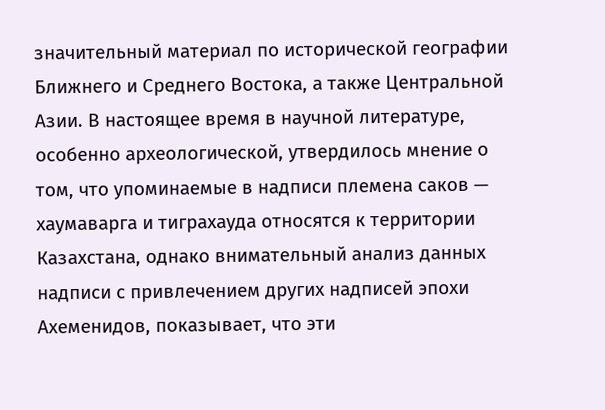значительный материал по исторической географии Ближнего и Среднего Востока, а также Центральной Азии. В настоящее время в научной литературе, особенно археологической, утвердилось мнение о том, что упоминаемые в надписи племена саков — хаумаварга и тиграхауда относятся к территории Казахстана, однако внимательный анализ данных надписи с привлечением других надписей эпохи Ахеменидов, показывает, что эти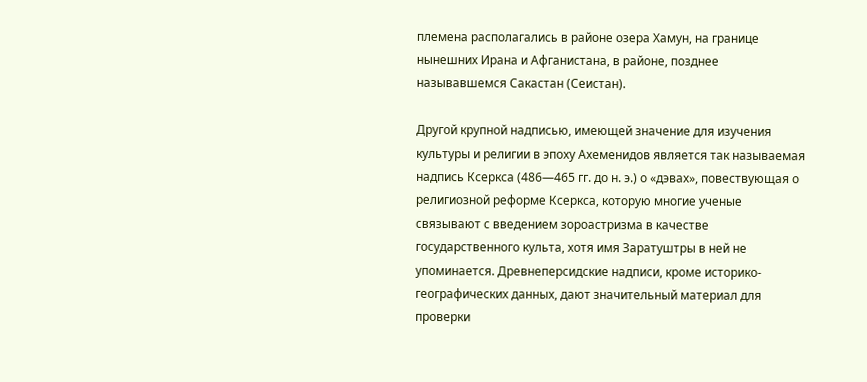племена располагались в районе озера Хамун, на границе нынешних Ирана и Афганистана, в районе, позднее называвшемся Сакастан (Сеистан).

Другой крупной надписью, имеющей значение для изучения культуры и религии в эпоху Ахеменидов является так называемая надпись Ксеркса (486—465 гг. до н. э.) о «дэвах», повествующая о религиозной реформе Ксеркса, которую многие ученые связывают с введением зороастризма в качестве государственного культа, хотя имя Заратуштры в ней не упоминается. Древнеперсидские надписи, кроме историко-географических данных, дают значительный материал для проверки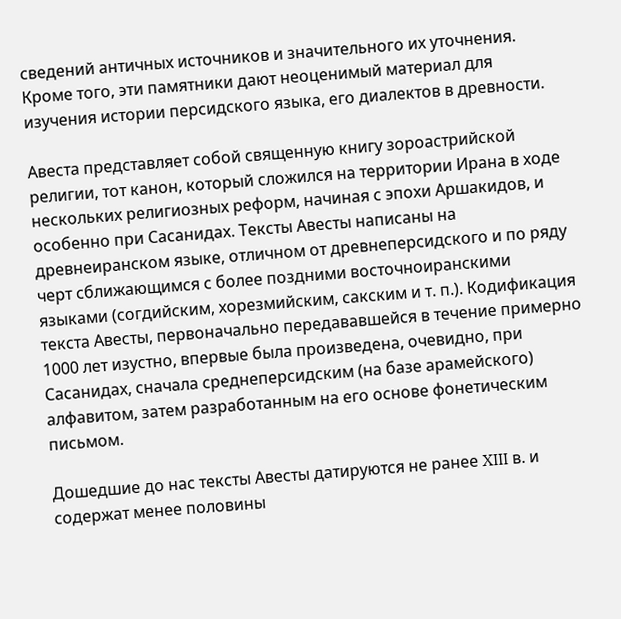сведений античных источников и значительного их уточнения. Кроме того, эти памятники дают неоценимый материал для изучения истории персидского языка, его диалектов в древности.

Авеста представляет собой священную книгу зороастрийской религии, тот канон, который сложился на территории Ирана в ходе нескольких религиозных реформ, начиная с эпохи Аршакидов, и особенно при Сасанидах. Тексты Авесты написаны на древнеиранском языке, отличном от древнеперсидского и по ряду черт сближающимся с более поздними восточноиранскими языками (согдийским, хорезмийским, сакским и т. п.). Кодификация текста Авесты, первоначально передававшейся в течение примерно 1000 лет изустно, впервые была произведена, очевидно, при Сасанидах, сначала среднеперсидским (на базе арамейского) алфавитом, затем разработанным на его основе фонетическим письмом.

Дошедшие до нас тексты Авесты датируются не ранее XIII в. и содержат менее половины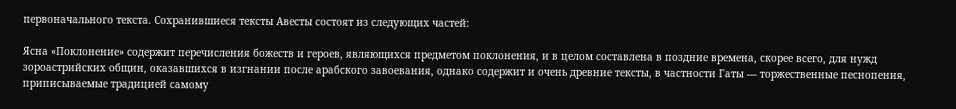первоначального текста. Сохранившиеся тексты Авесты состоят из следующих частей:

Ясна «Поклонение» содержит перечисления божеств и героев, являющихся предметом поклонения, и в целом составлена в поздние времена, скорее всего, для нужд зороастрийских общин, оказавшихся в изгнании после арабского завоевания, однако содержит и очень древние тексты, в частности Гаты — торжественные песнопения, приписываемые традицией самому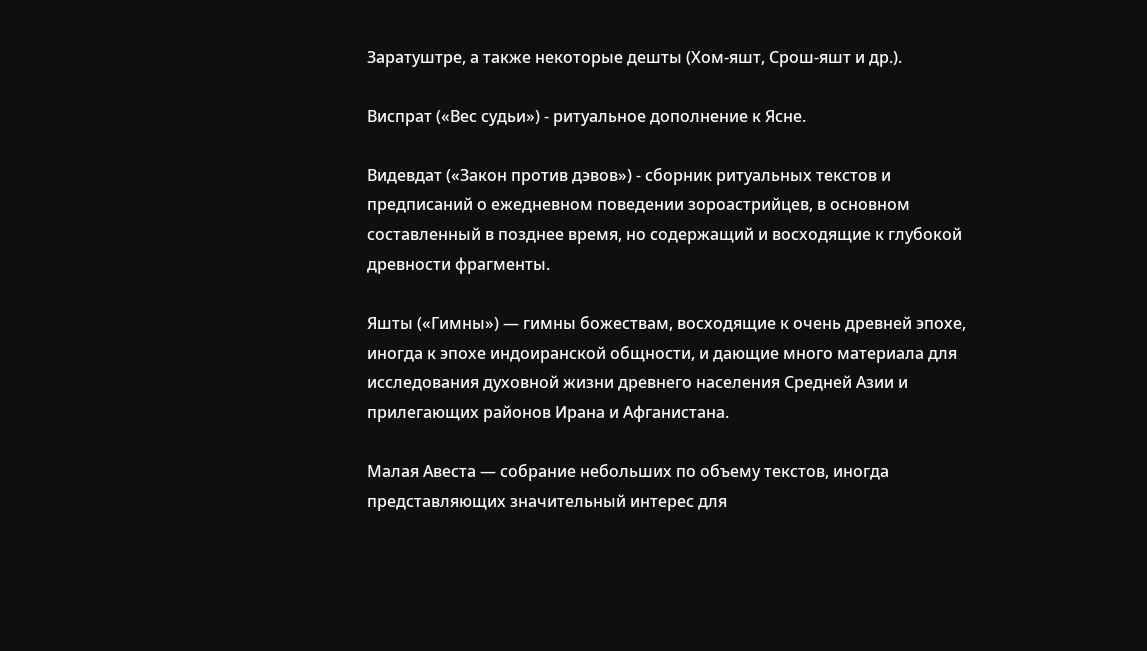Заратуштре, а также некоторые дешты (Хом-яшт, Срош-яшт и др.).

Виспрат («Вес судьи») - ритуальное дополнение к Ясне.

Видевдат («Закон против дэвов») - сборник ритуальных текстов и предписаний о ежедневном поведении зороастрийцев, в основном составленный в позднее время, но содержащий и восходящие к глубокой древности фрагменты.

Яшты («Гимны») — гимны божествам, восходящие к очень древней эпохе, иногда к эпохе индоиранской общности, и дающие много материала для исследования духовной жизни древнего населения Средней Азии и прилегающих районов Ирана и Афганистана.

Малая Авеста — собрание небольших по объему текстов, иногда представляющих значительный интерес для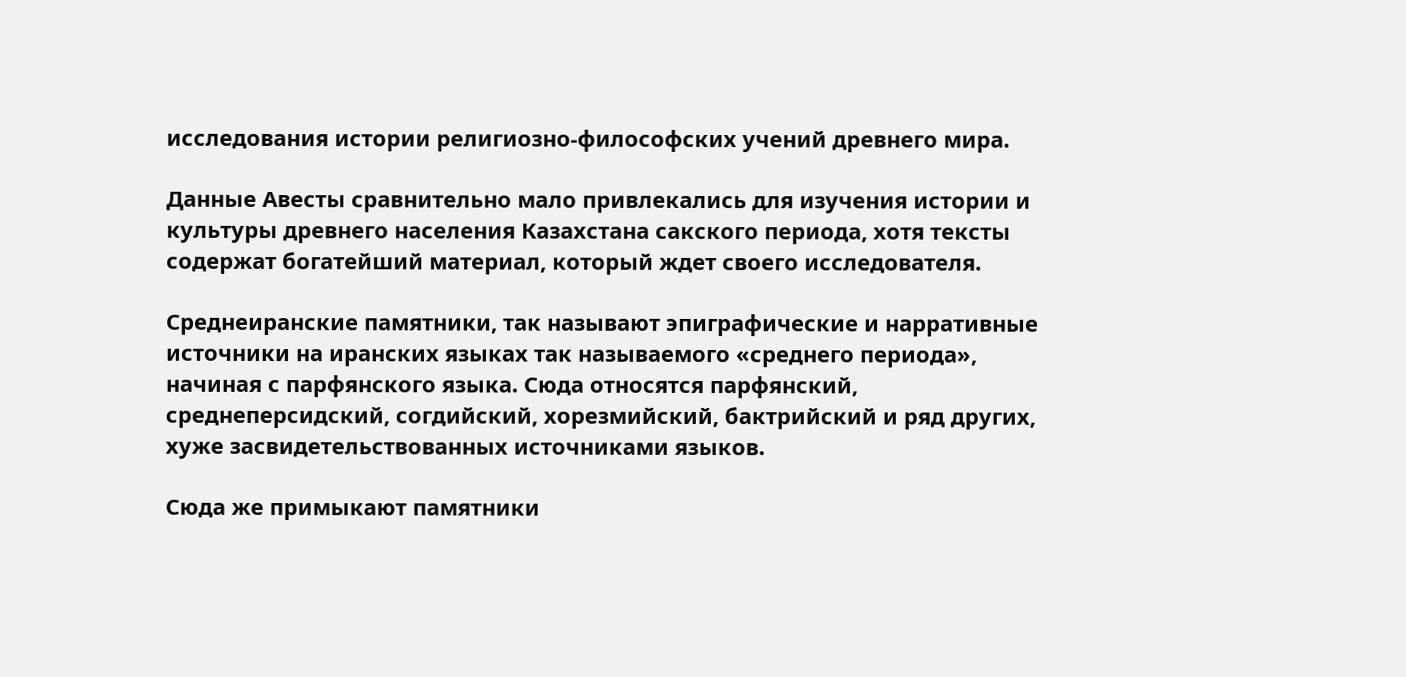исследования истории религиозно-философских учений древнего мира.

Данные Авесты сравнительно мало привлекались для изучения истории и культуры древнего населения Казахстана сакского периода, хотя тексты содержат богатейший материал, который ждет своего исследователя.

Среднеиранские памятники, так называют эпиграфические и нарративные источники на иранских языках так называемого «среднего периода», начиная с парфянского языка. Сюда относятся парфянский, среднеперсидский, согдийский, хорезмийский, бактрийский и ряд других, хуже засвидетельствованных источниками языков.

Сюда же примыкают памятники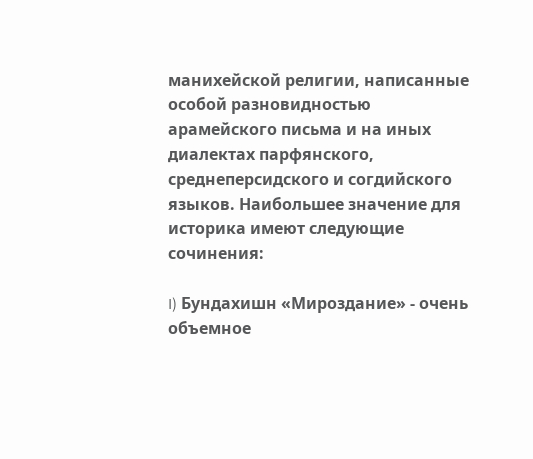манихейской религии, написанные особой разновидностью арамейского письма и на иных диалектах парфянского, среднеперсидского и согдийского языков. Наибольшее значение для историка имеют следующие сочинения:

I) Бундахишн «Мироздание» - очень объемное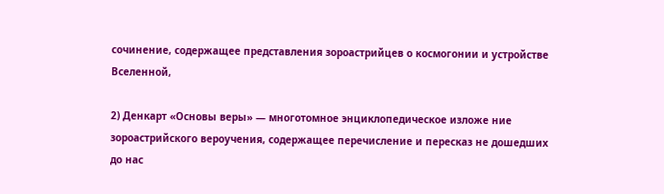сочинение, содержащее представления зороастрийцев о космогонии и устройстве Вселенной,

2) Денкарт «Основы веры» — многотомное энциклопедическое изложе ние зороастрийского вероучения, содержащее перечисление и пересказ не дошедших до нас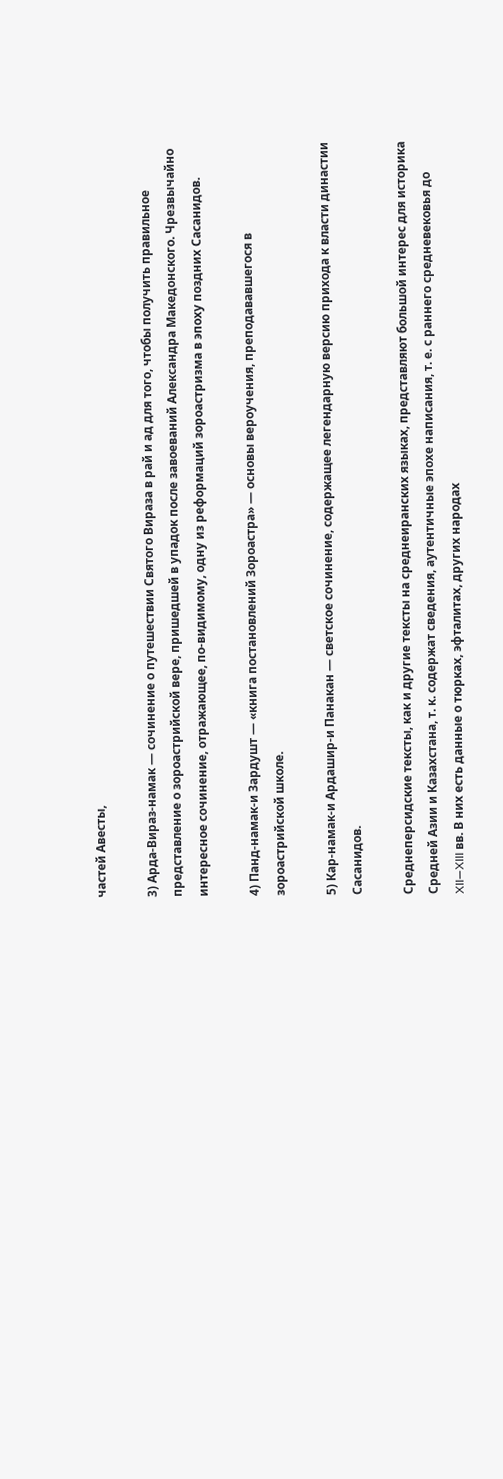частей Авесты,

3) Арда-Вираз-намак — сочинение о путешествии Святого Вираза в рай и ад для того, чтобы получить правильное представление о зороастрийской вере, пришедшей в упадок после завоеваний Александра Македонского. Чрезвычайно интересное сочинение, отражающее, по-видимому, одну из реформаций зороастризма в эпоху поздних Сасанидов.

4) Панд-намак-и Зардушт — «книга постановлений Зороастра» — основы вероучения, преподававшегося в зороастрийской школе.

5) Кар-намак-и Ардашир-и Панакан — светское сочинение, содержащее легендарную версию прихода к власти династии Сасанидов.

Среднеперсидские тексты, как и другие тексты на среднеиранских языках, представляют большой интерес для историка Средней Азии и Казахстана, т. к. содержат сведения, аутентичные эпохе написания, т. е. с раннего средневековья до XII—XIII вв. В них есть данные о тюрках, эфталитах, других народах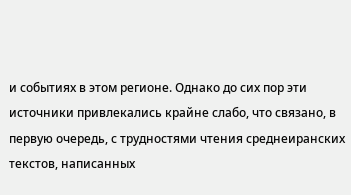и событиях в этом регионе. Однако до сих пор эти источники привлекались крайне слабо, что связано, в первую очередь, с трудностями чтения среднеиранских текстов, написанных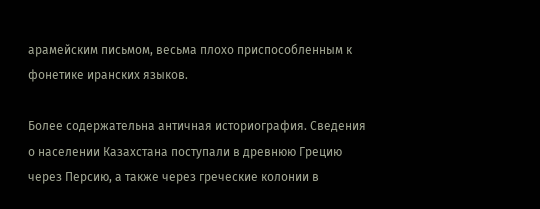арамейским письмом, весьма плохо приспособленным к фонетике иранских языков.

Более содержательна античная историография. Сведения о населении Казахстана поступали в древнюю Грецию через Персию, а также через греческие колонии в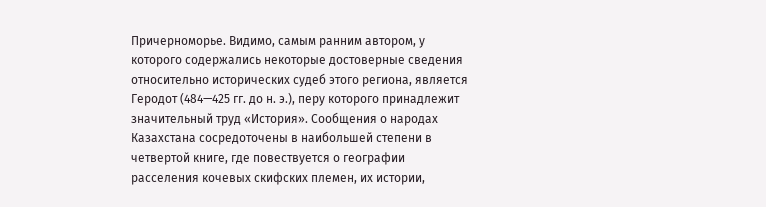Причерноморье. Видимо, самым ранним автором, у которого содержались некоторые достоверные сведения относительно исторических судеб этого региона, является Геродот (484—425 гг. до н. э.), перу которого принадлежит значительный труд «История». Сообщения о народах Казахстана сосредоточены в наибольшей степени в четвертой книге, где повествуется о географии расселения кочевых скифских племен, их истории,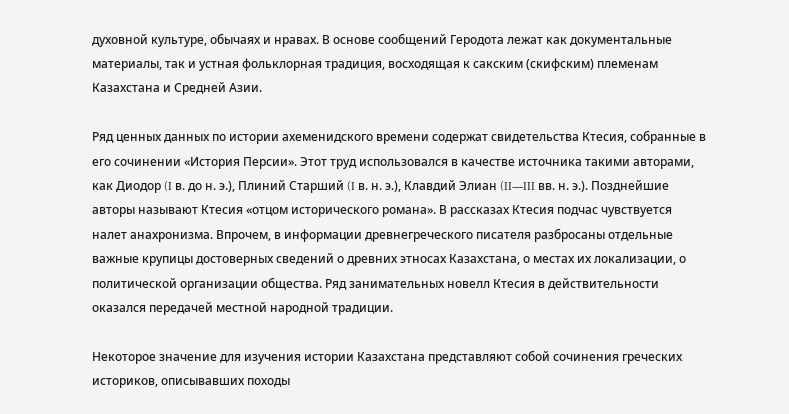духовной культуре, обычаях и нравах. В основе сообщений Геродота лежат как документальные материалы, так и устная фольклорная традиция, восходящая к сакским (скифским) племенам Казахстана и Средней Азии.

Ряд ценных данных по истории ахеменидского времени содержат свидетельства Ктесия, собранные в его сочинении «История Персии». Этот труд использовался в качестве источника такими авторами, как Диодор (I в. до н. э.), Плиний Старший (I в. н. э.), Клавдий Элиан (II—III вв. н. э.). Позднейшие авторы называют Ктесия «отцом исторического романа». В рассказах Ктесия подчас чувствуется налет анахронизма. Впрочем, в информации древнегреческого писателя разбросаны отдельные важные крупицы достоверных сведений о древних этносах Казахстана, о местах их локализации, о политической организации общества. Ряд занимательных новелл Ктесия в действительности оказался передачей местной народной традиции.

Некоторое значение для изучения истории Казахстана представляют собой сочинения греческих историков, описывавших походы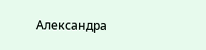Александра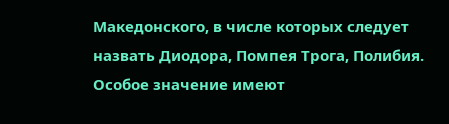Македонского, в числе которых следует назвать Диодора, Помпея Трога, Полибия. Особое значение имеют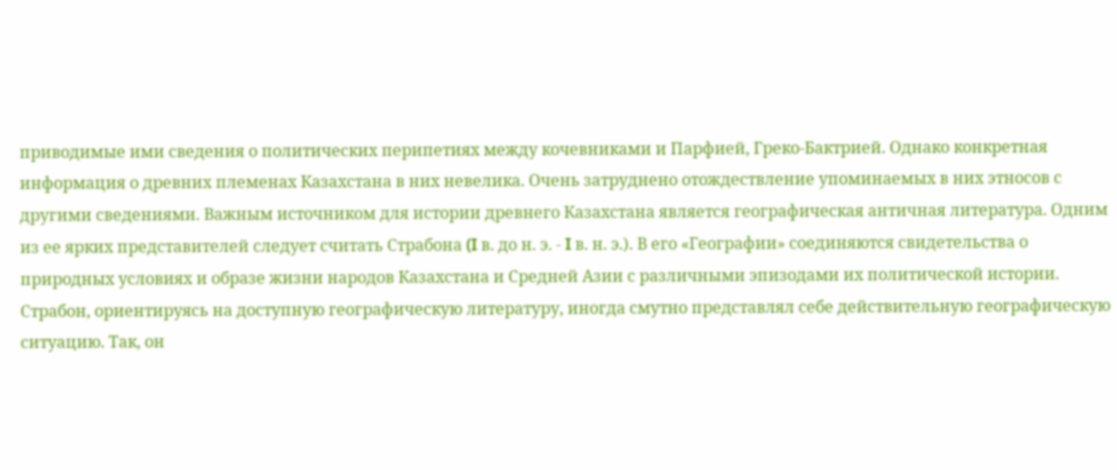приводимые ими сведения о политических перипетиях между кочевниками и Парфией, Греко-Бактрией. Однако конкретная информация о древних племенах Казахстана в них невелика. Очень затруднено отождествление упоминаемых в них этносов с другими сведениями. Важным источником для истории древнего Казахстана является географическая античная литература. Одним из ее ярких представителей следует считать Страбона (I в. до н. э. - I в. н. э.). В его «Географии» соединяются свидетельства о природных условиях и образе жизни народов Казахстана и Средней Азии с различными эпизодами их политической истории. Страбон, ориентируясь на доступную географическую литературу, иногда смутно представлял себе действительную географическую ситуацию. Так, он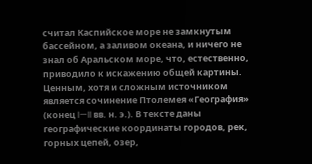считал Каспийское море не замкнутым бассейном, а заливом океана, и ничего не знал об Аральском море, что, естественно, приводило к искажению общей картины. Ценным, хотя и сложным источником является сочинение Птолемея «География» (конец I—II вв. н. э.). В тексте даны географические координаты городов, рек, горных цепей, озер,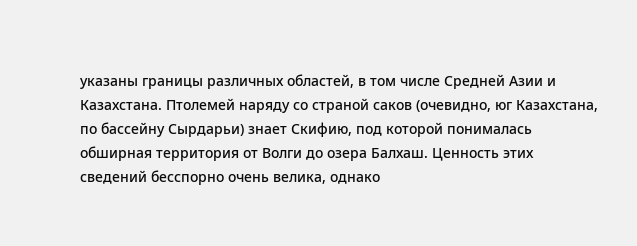указаны границы различных областей, в том числе Средней Азии и Казахстана. Птолемей наряду со страной саков (очевидно, юг Казахстана, по бассейну Сырдарьи) знает Скифию, под которой понималась обширная территория от Волги до озера Балхаш. Ценность этих сведений бесспорно очень велика, однако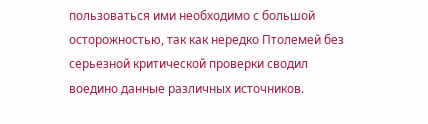пользоваться ими необходимо с большой осторожностью, так как нередко Птолемей без серьезной критической проверки сводил воедино данные различных источников.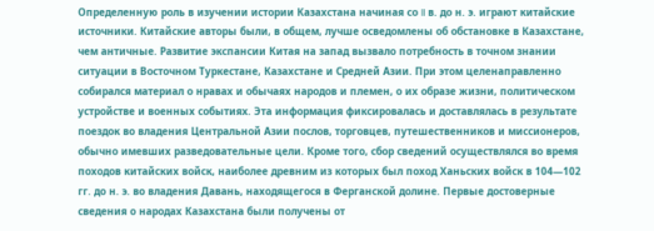Определенную роль в изучении истории Казахстана начиная со II в. до н. э. играют китайские источники. Китайские авторы были, в общем, лучше осведомлены об обстановке в Казахстане, чем античные. Развитие экспансии Китая на запад вызвало потребность в точном знании ситуации в Восточном Туркестане, Казахстане и Средней Азии. При этом целенаправленно собирался материал о нравах и обычаях народов и племен, о их образе жизни, политическом устройстве и военных событиях. Эта информация фиксировалась и доставлялась в результате поездок во владения Центральной Азии послов, торговцев, путешественников и миссионеров, обычно имевших разведовательные цели. Кроме того, сбор сведений осуществлялся во время походов китайских войск, наиболее древним из которых был поход Ханьских войск в 104—102 гг. до н. э. во владения Давань, находящегося в Ферганской долине. Первые достоверные сведения о народах Казахстана были получены от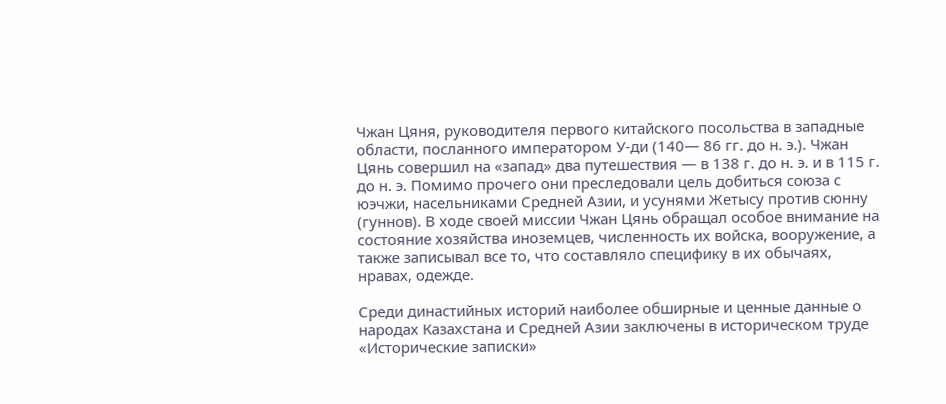Чжан Цяня, руководителя первого китайского посольства в западные области, посланного императором У-ди (140— 86 гг. до н. э.). Чжан Цянь совершил на «запад» два путешествия — в 138 г. до н. э. и в 115 г. до н. э. Помимо прочего они преследовали цель добиться союза с юэчжи, насельниками Средней Азии, и усунями Жетысу против сюнну (гуннов). В ходе своей миссии Чжан Цянь обращал особое внимание на состояние хозяйства иноземцев, численность их войска, вооружение, а также записывал все то, что составляло специфику в их обычаях, нравах, одежде.

Среди династийных историй наиболее обширные и ценные данные о народах Казахстана и Средней Азии заключены в историческом труде «Исторические записки»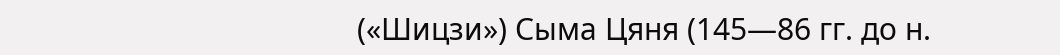(«Шицзи») Сыма Цяня (145—86 гг. до н.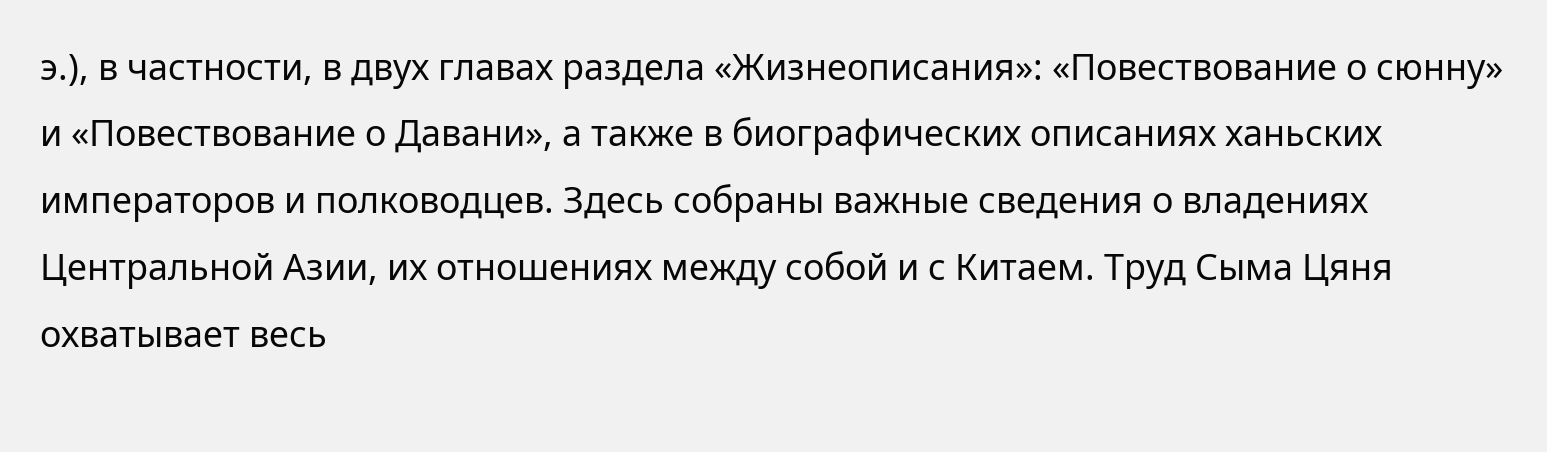э.), в частности, в двух главах раздела «Жизнеописания»: «Повествование о сюнну» и «Повествование о Давани», а также в биографических описаниях ханьских императоров и полководцев. Здесь собраны важные сведения о владениях Центральной Азии, их отношениях между собой и с Китаем. Труд Сыма Цяня охватывает весь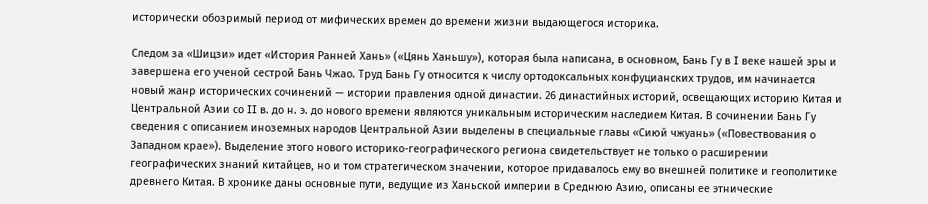исторически обозримый период от мифических времен до времени жизни выдающегося историка.

Следом за «Шицзи» идет «История Ранней Хань» («Цянь Ханьшу»), которая была написана, в основном, Бань Гу в I веке нашей эры и завершена его ученой сестрой Бань Чжао. Труд Бань Гу относится к числу ортодоксальных конфуцианских трудов, им начинается новый жанр исторических сочинений — истории правления одной династии. 26 династийных историй, освещающих историю Китая и Центральной Азии со II в. до н. э. до нового времени являются уникальным историческим наследием Китая. В сочинении Бань Гу сведения с описанием иноземных народов Центральной Азии выделены в специальные главы «Сиюй чжуань» («Повествования о Западном крае»). Выделение этого нового историко-географического региона свидетельствует не только о расширении географических знаний китайцев, но и том стратегическом значении, которое придавалось ему во внешней политике и геополитике древнего Китая. В хронике даны основные пути, ведущие из Ханьской империи в Среднюю Азию, описаны ее этнические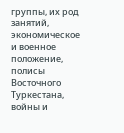группы, их род занятий, экономическое и военное положение, полисы Восточного Туркестана, войны и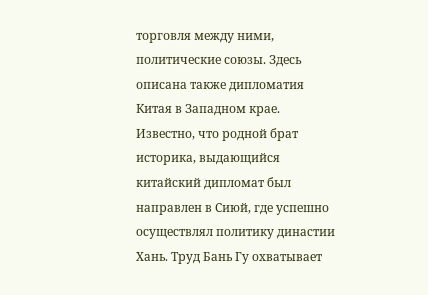торговля между ними, политические союзы. Здесь описана также дипломатия Китая в Западном крае. Известно, что родной брат историка, выдающийся китайский дипломат был направлен в Сиюй, где успешно осуществлял политику династии Хань. Труд Бань Гу охватывает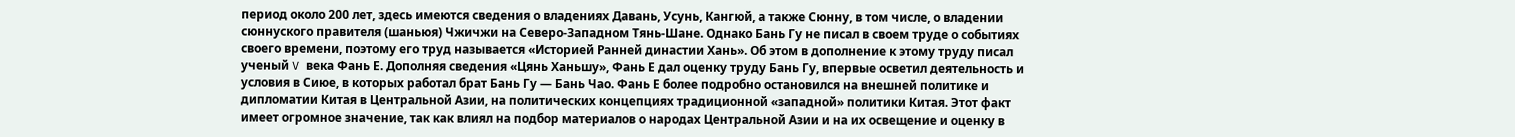период около 200 лет, здесь имеются сведения о владениях Давань, Усунь, Кангюй, а также Сюнну, в том числе, о владении сюннуского правителя (шаньюя) Чжичжи на Северо-Западном Тянь-Шане. Однако Бань Гу не писал в своем труде о событиях своего времени, поэтому его труд называется «Историей Ранней династии Хань». Об этом в дополнение к этому труду писал ученый V века Фань Е. Дополняя сведения «Цянь Ханьшу», Фань Е дал оценку труду Бань Гу, впервые осветил деятельность и условия в Сиюе, в которых работал брат Бань Гу — Бань Чао. Фань Е более подробно остановился на внешней политике и дипломатии Китая в Центральной Азии, на политических концепциях традиционной «западной» политики Китая. Этот факт имеет огромное значение, так как влиял на подбор материалов о народах Центральной Азии и на их освещение и оценку в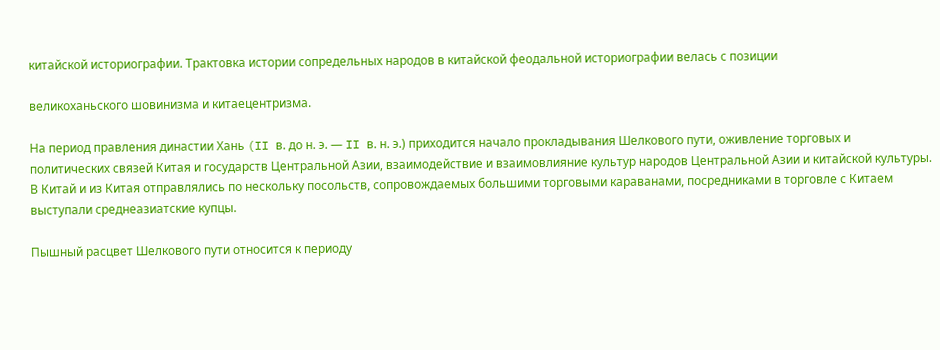китайской историографии. Трактовка истории сопредельных народов в китайской феодальной историографии велась с позиции

великоханьского шовинизма и китаецентризма.

На период правления династии Хань (II в. до н. э. — II в. н. э.) приходится начало прокладывания Шелкового пути, оживление торговых и политических связей Китая и государств Центральной Азии, взаимодействие и взаимовлияние культур народов Центральной Азии и китайской культуры. В Китай и из Китая отправлялись по нескольку посольств, сопровождаемых большими торговыми караванами, посредниками в торговле с Китаем выступали среднеазиатские купцы.

Пышный расцвет Шелкового пути относится к периоду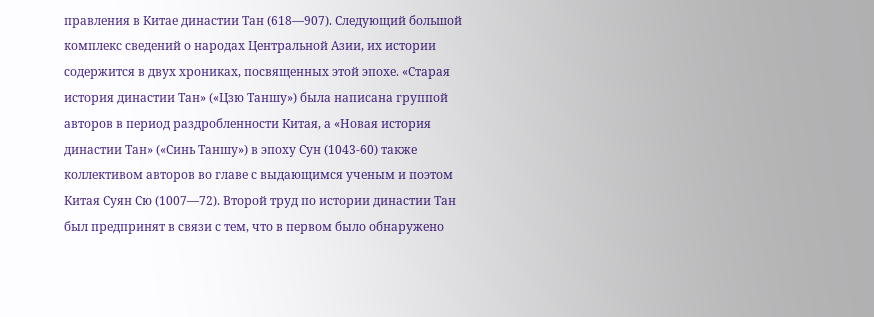правления в Китае династии Тан (618—907). Следующий большой комплекс сведений о народах Центральной Азии, их истории содержится в двух хрониках, посвященных этой эпохе. «Старая история династии Тан» («Цзю Таншу») была написана группой авторов в период раздробленности Китая, а «Новая история династии Тан» («Синь Таншу») в эпоху Сун (1043-60) также коллективом авторов во главе с выдающимся ученым и поэтом Китая Суян Сю (1007—72). Второй труд по истории династии Тан был предпринят в связи с тем, что в первом было обнаружено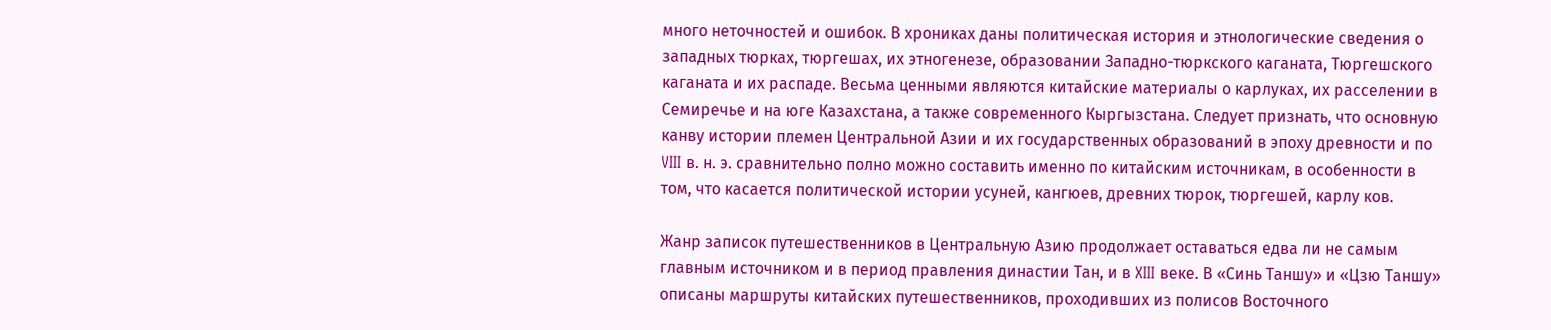много неточностей и ошибок. В хрониках даны политическая история и этнологические сведения о западных тюрках, тюргешах, их этногенезе, образовании Западно-тюркского каганата, Тюргешского каганата и их распаде. Весьма ценными являются китайские материалы о карлуках, их расселении в Семиречье и на юге Казахстана, а также современного Кыргызстана. Следует признать, что основную канву истории племен Центральной Азии и их государственных образований в эпоху древности и по VIII в. н. э. сравнительно полно можно составить именно по китайским источникам, в особенности в том, что касается политической истории усуней, кангюев, древних тюрок, тюргешей, карлу ков.

Жанр записок путешественников в Центральную Азию продолжает оставаться едва ли не самым главным источником и в период правления династии Тан, и в XIII веке. В «Синь Таншу» и «Цзю Таншу» описаны маршруты китайских путешественников, проходивших из полисов Восточного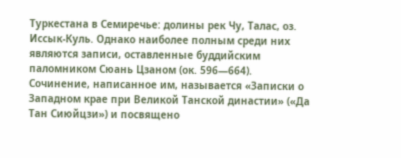Туркестана в Семиречье: долины рек Чу, Талас, оз. Иссык-Куль. Однако наиболее полным среди них являются записи, оставленные буддийским паломником Сюань Цзаном (ок. 596—664). Сочинение, написанное им, называется «Записки о Западном крае при Великой Танской династии» («Да Тан Сиюйцзи») и посвящено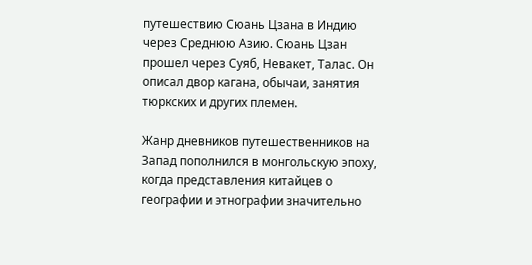путешествию Сюань Цзана в Индию через Среднюю Азию. Сюань Цзан прошел через Суяб, Невакет, Талас. Он описал двор кагана, обычаи, занятия тюркских и других племен.

Жанр дневников путешественников на Запад пополнился в монгольскую эпоху, когда представления китайцев о географии и этнографии значительно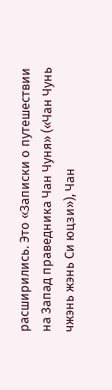расширились. Это «Записки о путешествии на Запад праведника Чан Чуня» («Чан Чунь чжэнь жэнь Си юцзи»), Чан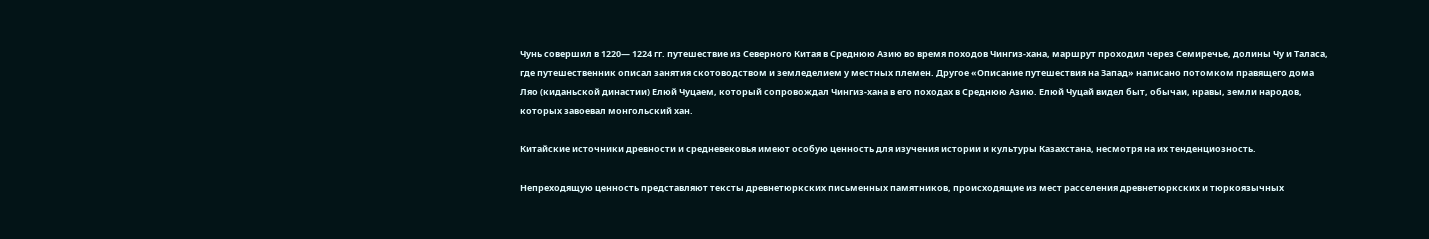Чунь совершил в 1220— 1224 гг. путешествие из Северного Китая в Среднюю Азию во время походов Чингиз-хана, маршрут проходил через Семиречье, долины Чу и Таласа, где путешественник описал занятия скотоводством и земледелием у местных племен. Другое «Описание путешествия на Запад» написано потомком правящего дома Ляо (киданьской династии) Елюй Чуцаем, который сопровождал Чингиз-хана в его походах в Среднюю Азию. Елюй Чуцай видел быт, обычаи, нравы, земли народов, которых завоевал монгольский хан.

Китайские источники древности и средневековья имеют особую ценность для изучения истории и культуры Казахстана, несмотря на их тенденциозность.

Непреходящую ценность представляют тексты древнетюркских письменных памятников, происходящие из мест расселения древнетюркских и тюркоязычных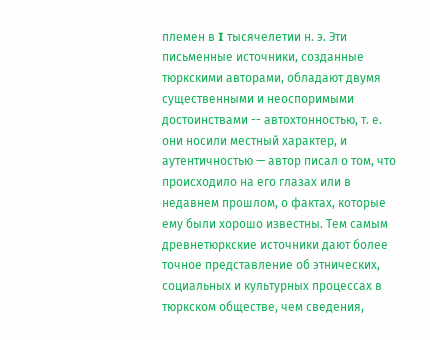племен в I тысячелетии н. э. Эти письменные источники, созданные тюркскими авторами, обладают двумя существенными и неоспоримыми достоинствами -- автохтонностью, т. е. они носили местный характер, и аутентичностью — автор писал о том, что происходило на его глазах или в недавнем прошлом, о фактах, которые ему были хорошо известны. Тем самым древнетюркские источники дают более точное представление об этнических, социальных и культурных процессах в тюркском обществе, чем сведения,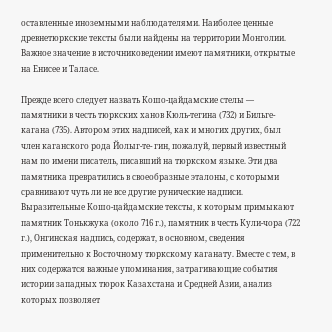оставленные иноземными наблюдателями. Наиболее ценные древнетюркские тексты были найдены на территории Монголии. Важное значение в источниковедении имеют памятники, открытые на Енисее и Таласе.

Прежде всего следует назвать Кошо-цайдамские стелы — памятники в честь тюркских ханов Кюль-тегина (732) и Бильге-кагана (735). Автором этих надписей, как и многих других, был член каганского рода Йолыг-те- гин, пожалуй, первый известный нам по имени писатель, писавший на тюркском языке. Эти два памятника превратились в своеобразные эталоны, с которыми сравнивают чуть ли не все другие рунические надписи. Выразительные Кошо-цайдамские тексты, к которым примыкают памятник Тонькжука (около 716 г.), памятник в честь Кули-чора (722 г.), Онгинская надпись, содержат, в основном, сведения применительно к Восточному тюркскому каганату. Вместе с тем, в них содержатся важные упоминания, затрагивающие события истории западных тюрок Казахстана и Средней Азии, анализ которых позволяет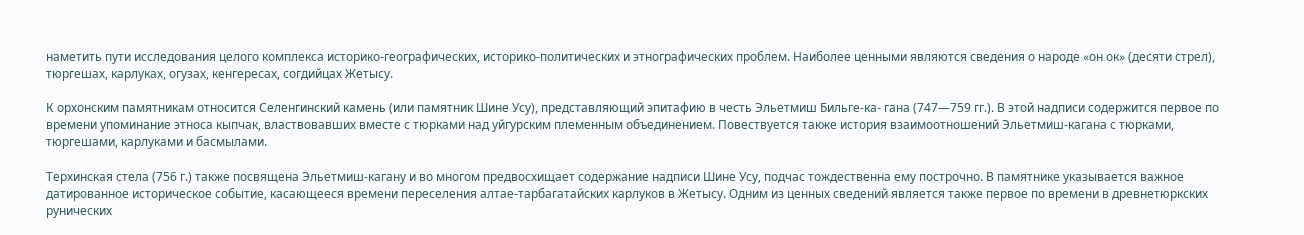наметить пути исследования целого комплекса историко-географических, историко-политических и этнографических проблем. Наиболее ценными являются сведения о народе «он ок» (десяти стрел), тюргешах, карлуках, огузах, кенгересах, согдийцах Жетысу.

К орхонским памятникам относится Селенгинский камень (или памятник Шине Усу), представляющий эпитафию в честь Эльетмиш Бильге-ка- гана (747—759 гг.). В этой надписи содержится первое по времени упоминание этноса кыпчак, властвовавших вместе с тюрками над уйгурским племенным объединением. Повествуется также история взаимоотношений Эльетмиш-кагана с тюрками, тюргешами, карлуками и басмылами.

Терхинская стела (756 г.) также посвящена Эльетмиш-кагану и во многом предвосхищает содержание надписи Шине Усу, подчас тождественна ему построчно. В памятнике указывается важное датированное историческое событие, касающееся времени переселения алтае-тарбагатайских карлуков в Жетысу. Одним из ценных сведений является также первое по времени в древнетюркских рунических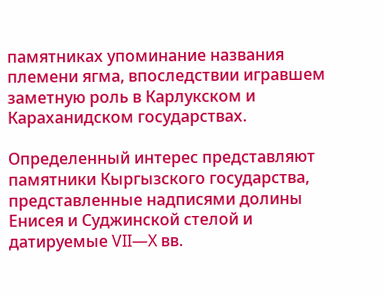памятниках упоминание названия племени ягма, впоследствии игравшем заметную роль в Карлукском и Караханидском государствах.

Определенный интерес представляют памятники Кыргызского государства, представленные надписями долины Енисея и Суджинской стелой и датируемые VII—X вв.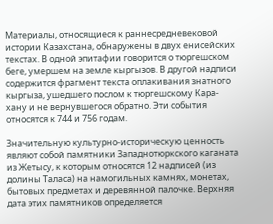Материалы, относящиеся к раннесредневековой истории Казахстана, обнаружены в двух енисейских текстах. В одной эпитафии говорится о тюргешском беге, умершем на земле кыргызов. В другой надписи содержится фрагмент текста оплакивания знатного кыргыза, ушедшего послом к тюргешскому Кара-хану и не вернувшегося обратно. Эти события относятся к 744 и 756 годам.

Значительную культурно-историческую ценность являют собой памятники Западнотюркского каганата из Жетысу, к которым относятся 12 надписей (из долины Таласа) на намогильных камнях, монетах, бытовых предметах и деревянной палочке. Верхняя дата этих памятников определяется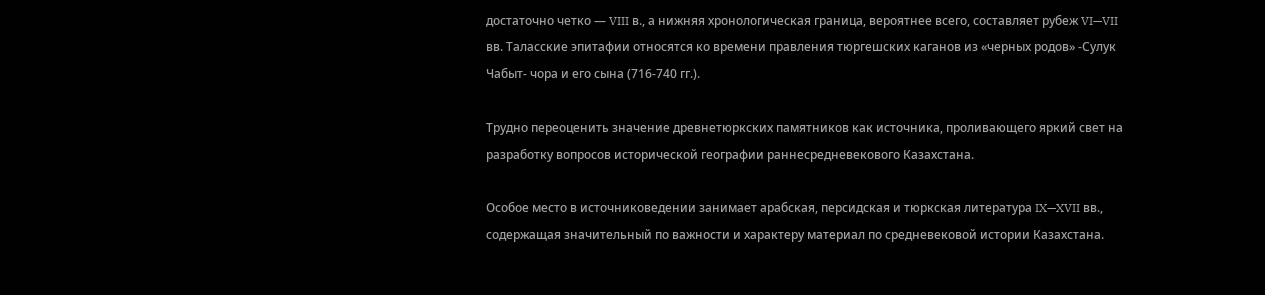достаточно четко — VIII в., а нижняя хронологическая граница, вероятнее всего, составляет рубеж VI—VII вв. Таласские эпитафии относятся ко времени правления тюргешских каганов из «черных родов» -Сулук Чабыт- чора и его сына (716-740 гг.).

Трудно переоценить значение древнетюркских памятников как источника, проливающего яркий свет на разработку вопросов исторической географии раннесредневекового Казахстана.

Особое место в источниковедении занимает арабская, персидская и тюркская литература IX—XVII вв., содержащая значительный по важности и характеру материал по средневековой истории Казахстана.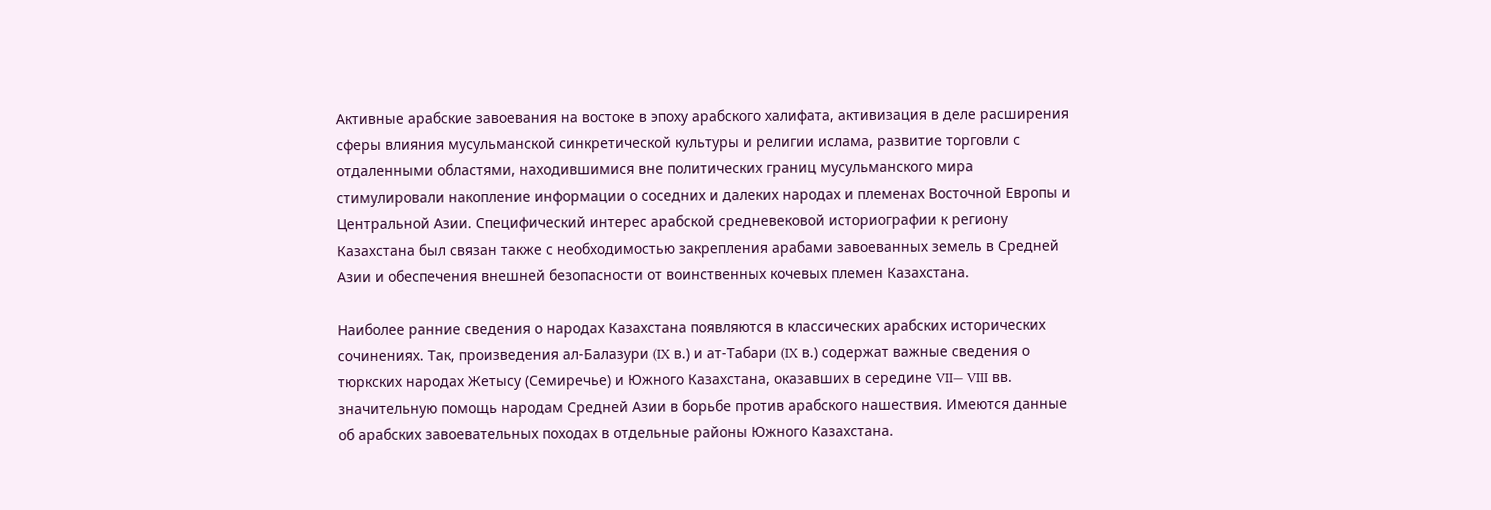Активные арабские завоевания на востоке в эпоху арабского халифата, активизация в деле расширения сферы влияния мусульманской синкретической культуры и религии ислама, развитие торговли с отдаленными областями, находившимися вне политических границ мусульманского мира стимулировали накопление информации о соседних и далеких народах и племенах Восточной Европы и Центральной Азии. Специфический интерес арабской средневековой историографии к региону Казахстана был связан также с необходимостью закрепления арабами завоеванных земель в Средней Азии и обеспечения внешней безопасности от воинственных кочевых племен Казахстана.

Наиболее ранние сведения о народах Казахстана появляются в классических арабских исторических сочинениях. Так, произведения ал-Балазури (IX в.) и ат-Табари (IX в.) содержат важные сведения о тюркских народах Жетысу (Семиречье) и Южного Казахстана, оказавших в середине VII— VIII вв. значительную помощь народам Средней Азии в борьбе против арабского нашествия. Имеются данные об арабских завоевательных походах в отдельные районы Южного Казахстана.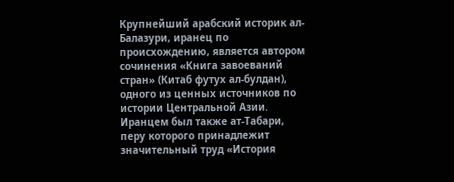Крупнейший арабский историк ал- Балазури, иранец по происхождению, является автором сочинения «Книга завоеваний стран» (Китаб футух ал-булдан), одного из ценных источников по истории Центральной Азии. Иранцем был также ат-Табари, перу которого принадлежит значительный труд «История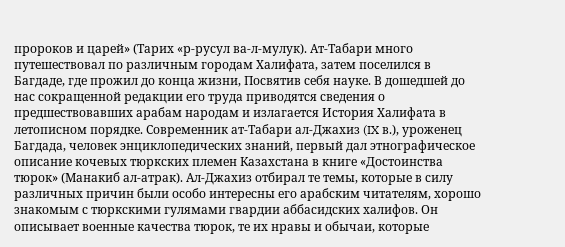пророков и царей» (Тарих «р-русул ва-л-мулук). Ат-Табари много путешествовал по различным городам Халифата, затем поселился в Багдаде, где прожил до конца жизни, Посвятив себя науке. В дошедшей до нас сокращенной редакции его труда приводятся сведения о предшествовавших арабам народам и излагается История Халифата в летописном порядке. Современник ат-Табари ал-Джахиз (IX в.), уроженец Багдада, человек энциклопедических знаний, первый дал этнографическое описание кочевых тюркских племен Казахстана в книге «Достоинства тюрок» (Манакиб ал-атрак). Ал-Джахиз отбирал те темы, которые в силу различных причин были особо интересны его арабским читателям, хорошо знакомым с тюркскими гулямами гвардии аббасидских халифов. Он описывает военные качества тюрок, те их нравы и обычаи, которые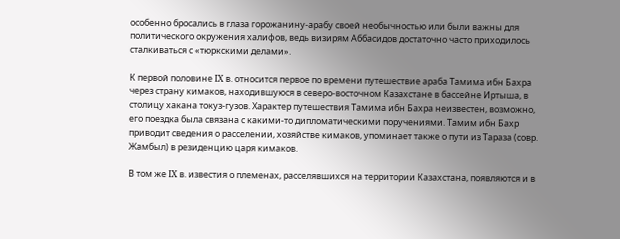особенно бросались в глаза горожанину-арабу своей необычностью или были важны для политического окружения халифов, ведь визирям Аббасидов достаточно часто приходилось сталкиваться с «тюркскими делами».

К первой половине IX в. относится первое по времени путешествие араба Тамима ибн Бахра через страну кимаков, находившуюся в северо-восточном Казахстане в бассейне Иртыша, в столицу хакана токуз-гузов. Характер путешествия Тамима ибн Бахра неизвестен, возможно, его поездка была связана с какими-то дипломатическими поручениями. Тамим ибн Бахр приводит сведения о расселении, хозяйстве кимаков, упоминает также о пути из Тараза (совр. Жамбыл) в резиденцию царя кимаков.

В том же IX в. известия о племенах, расселявшихся на территории Казахстана, появляются и в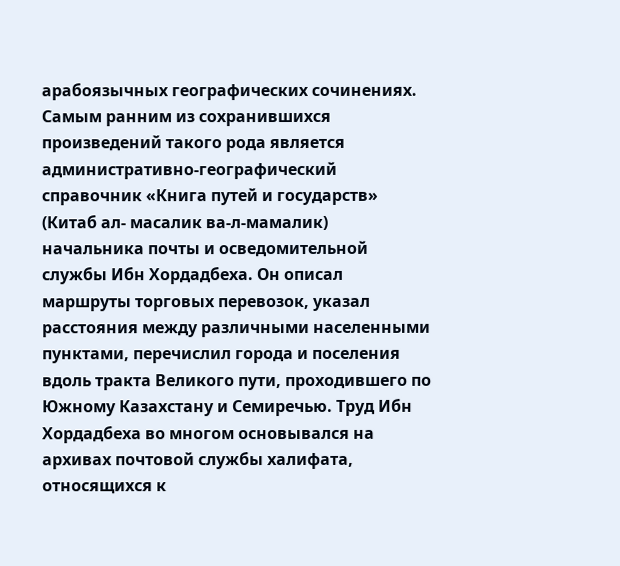арабоязычных географических сочинениях. Самым ранним из сохранившихся произведений такого рода является административно-географический справочник «Книга путей и государств» (Китаб ал- масалик ва-л-мамалик) начальника почты и осведомительной службы Ибн Хордадбеха. Он описал маршруты торговых перевозок, указал расстояния между различными населенными пунктами, перечислил города и поселения вдоль тракта Великого пути, проходившего по Южному Казахстану и Семиречью. Труд Ибн Хордадбеха во многом основывался на архивах почтовой службы халифата, относящихся к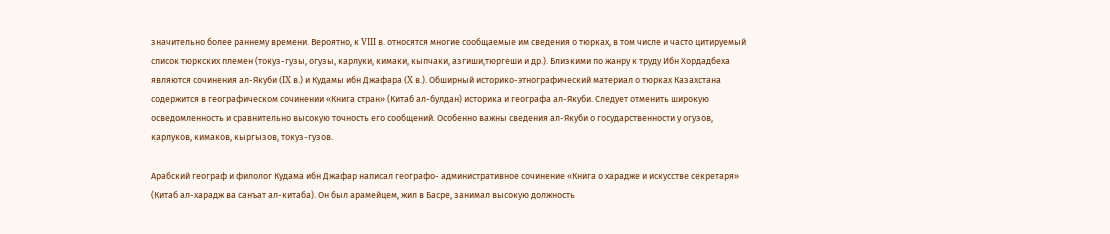значительно более раннему времени. Вероятно, к VIII в. относятся многие сообщаемые им сведения о тюрках, в том числе и часто цитируемый список тюркских племен (токуз-гузы, огузы, карлуки, кимаки, кыпчаки, азгиши,тюргеши и др.). Близкими пo жанру к труду Ибн Хордадбеха являются сочинения ал-Якуби (IX в.) и Кудамы ибн Джафара (X в.). Обширный историко-этнографический материал о тюрках Казахстана содержится в географическом сочинении «Книга стран» (Китаб ал-булдан) историка и географа ал-Якуби. Следует отменить широкую осведомленность и сравнительно высокую точность его сообщений. Особенно важны сведения ал-Якуби о государственности у огузов, карлуков, кимаков, кыргызов, токуз-гузов.

Арабский географ и филолог Кудама ибн Джафар написал географо- административное сочинение «Книга о харадже и искусстве секретаря» (Китаб ал-харадж ва санъат ал-китаба). Он был арамейцем, жил в Басре, занимал высокую должность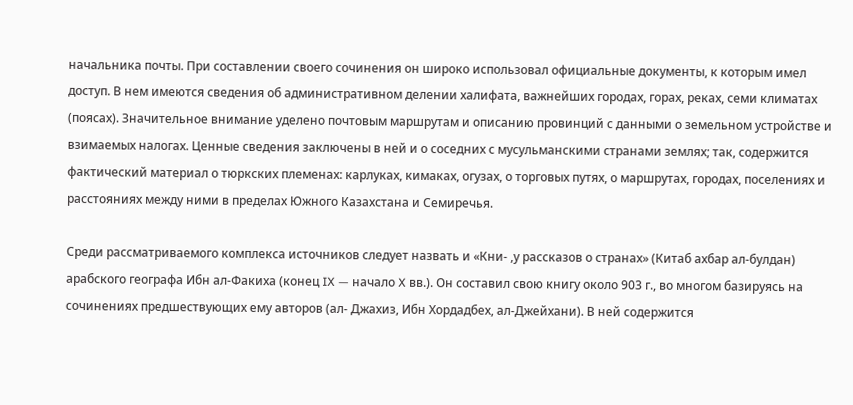начальника почты. При составлении своего сочинения он широко использовал официальные документы, к которым имел доступ. В нем имеются сведения об административном делении халифата, важнейших городах, горах, реках, семи климатах (поясах). Значительное внимание уделено почтовым маршрутам и описанию провинций с данными о земельном устройстве и взимаемых налогах. Ценные сведения заключены в ней и о соседних с мусульманскими странами землях; так, содержится фактический материал о тюркских племенах: карлуках, кимаках, огузах, о торговых путях, о маршрутах, городах, поселениях и расстояниях между ними в пределах Южного Казахстана и Семиречья.

Среди рассматриваемого комплекса источников следует назвать и «Кни- ,у рассказов о странах» (Китаб ахбар ал-булдан) арабского географа Ибн ал-Факиха (конец IX — начало X вв.). Он составил свою книгу около 903 г., во многом базируясь на сочинениях предшествующих ему авторов (ал- Джахиз, Ибн Хордадбех, ал-Джейхани). В ней содержится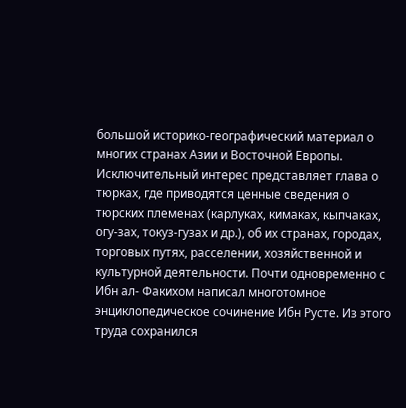большой историко-географический материал о многих странах Азии и Восточной Европы. Исключительный интерес представляет глава о тюрках, где приводятся ценные сведения о тюрских племенах (карлуках, кимаках, кыпчаках, огу-зах, токуз-гузах и др.), об их странах, городах, торговых путях, расселении, хозяйственной и культурной деятельности. Почти одновременно с Ибн ал- Факихом написал многотомное энциклопедическое сочинение Ибн Русте. Из этого труда сохранился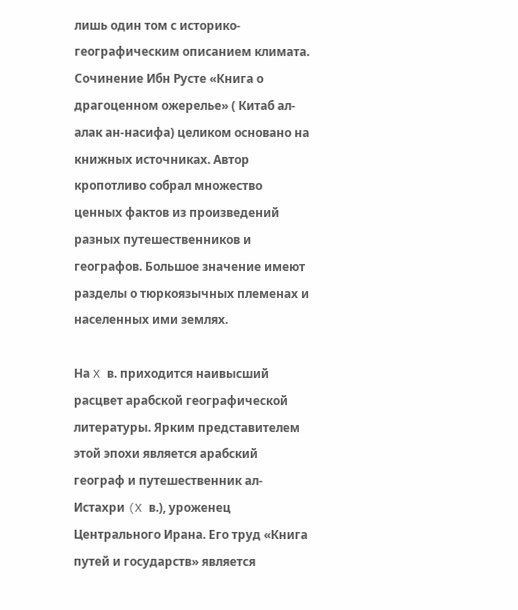лишь один том с историко-географическим описанием климата. Сочинение Ибн Русте «Книга о драгоценном ожерелье» ( Китаб ал-алак ан-насифа) целиком основано на книжных источниках. Автор кропотливо собрал множество ценных фактов из произведений разных путешественников и географов. Большое значение имеют разделы о тюркоязычных племенах и населенных ими землях.

На X в. приходится наивысший расцвет арабской географической литературы. Ярким представителем этой эпохи является арабский географ и путешественник ал-Истахри (X в.), уроженец Центрального Ирана. Его труд «Книга путей и государств» является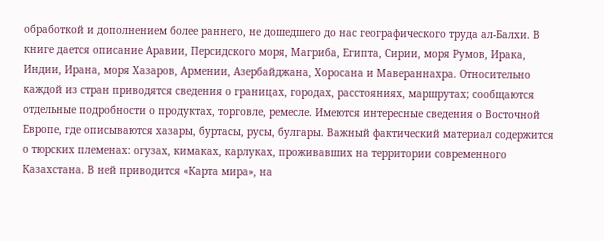обработкой и дополнением более раннего, не дошедшего до нас географического труда ал-Балхи. В книге дается описание Аравии, Персидского моря, Магриба, Египта, Сирии, моря Румов, Ирака, Индии, Ирана, моря Хазаров, Армении, Азербайджана, Хоросана и Мавераннахра. Относительно каждой из стран приводятся сведения о границах, городах, расстояниях, маршрутах; сообщаются отдельные подробности о продуктах, торговле, ремесле. Имеются интересные сведения о Восточной Европе, где описываются хазары, буртасы, русы, булгары. Важный фактический материал содержится о тюрских племенах: огузах, кимаках, карлуках, проживавших на территории современного Казахстана. В ней приводится «Карта мира», на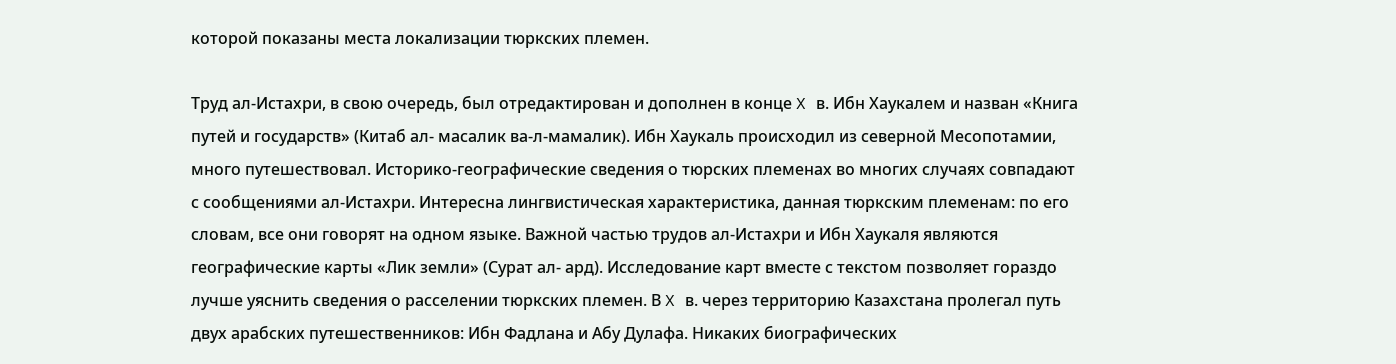которой показаны места локализации тюркских племен.

Труд ал-Истахри, в свою очередь, был отредактирован и дополнен в конце X в. Ибн Хаукалем и назван «Книга путей и государств» (Китаб ал- масалик ва-л-мамалик). Ибн Хаукаль происходил из северной Месопотамии, много путешествовал. Историко-географические сведения о тюрских племенах во многих случаях совпадают с сообщениями ал-Истахри. Интересна лингвистическая характеристика, данная тюркским племенам: по его словам, все они говорят на одном языке. Важной частью трудов ал-Истахри и Ибн Хаукаля являются географические карты «Лик земли» (Сурат ал- ард). Исследование карт вместе с текстом позволяет гораздо лучше уяснить сведения о расселении тюркских племен. В X в. через территорию Казахстана пролегал путь двух арабских путешественников: Ибн Фадлана и Абу Дулафа. Никаких биографических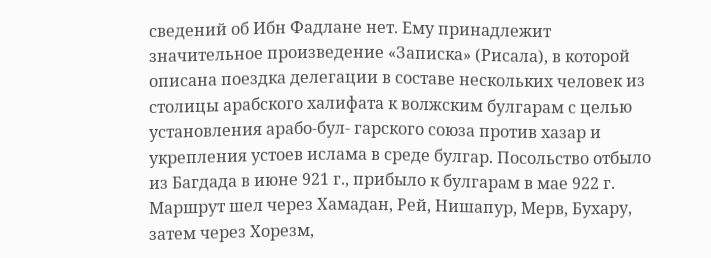сведений об Ибн Фадлане нет. Ему принадлежит значительное произведение «Записка» (Рисала), в которой описана поездка делегации в составе нескольких человек из столицы арабского халифата к волжским булгарам с целью установления арабо-бул- гарского союза против хазар и укрепления устоев ислама в среде булгар. Посольство отбыло из Багдада в июне 921 г., прибыло к булгарам в мае 922 г. Маршрут шел через Хамадан, Рей, Нишапур, Мерв, Бухару, затем через Хорезм,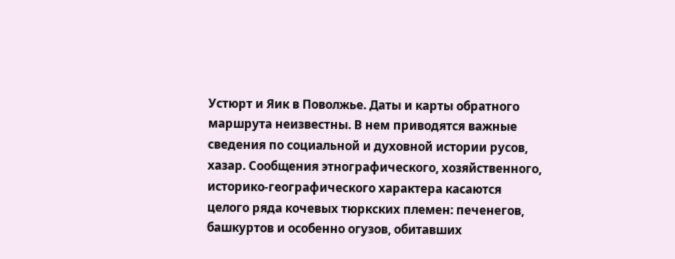Устюрт и Яик в Поволжье. Даты и карты обратного маршрута неизвестны. В нем приводятся важные сведения по социальной и духовной истории русов, хазар. Сообщения этнографического, хозяйственного, историко-географического характера касаются целого ряда кочевых тюркских племен: печенегов, башкуртов и особенно огузов, обитавших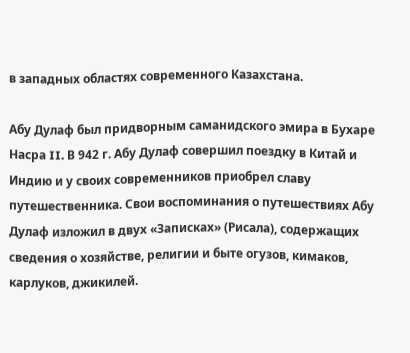в западных областях современного Казахстана.

Абу Дулаф был придворным саманидского эмира в Бухаре Насра II. В 942 г. Абу Дулаф совершил поездку в Китай и Индию и у своих современников приобрел славу путешественника. Свои воспоминания о путешествиях Абу Дулаф изложил в двух «Записках» (Рисала), содержащих сведения о хозяйстве, религии и быте огузов, кимаков, карлуков, джикилей.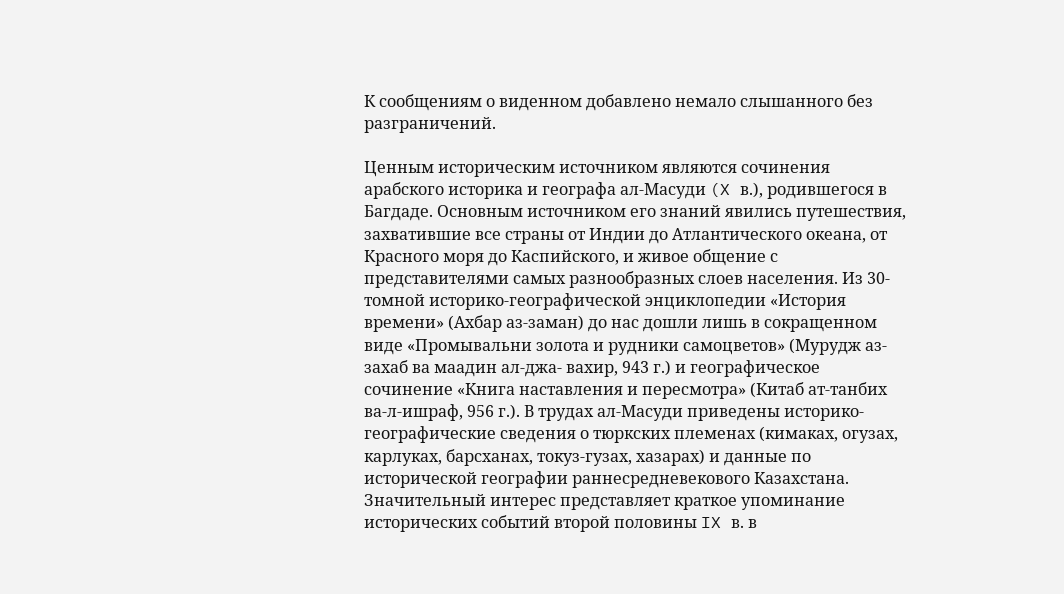К сообщениям о виденном добавлено немало слышанного без разграничений.

Ценным историческим источником являются сочинения арабского историка и географа ал-Масуди (X в.), родившегося в Багдаде. Основным источником его знаний явились путешествия, захватившие все страны от Индии до Атлантического океана, от Красного моря до Каспийского, и живое общение с представителями самых разнообразных слоев населения. Из 30-томной историко-географической энциклопедии «История времени» (Ахбар аз-заман) до нас дошли лишь в сокращенном виде «Промывальни золота и рудники самоцветов» (Мурудж аз-захаб ва маадин ал-джа- вахир, 943 г.) и географическое сочинение «Книга наставления и пересмотра» (Китаб ат-танбих ва-л-ишраф, 956 г.). В трудах ал-Масуди приведены историко-географические сведения о тюркских племенах (кимаках, огузах, карлуках, барсханах, токуз-гузах, хазарах) и данные по исторической географии раннесредневекового Казахстана. Значительный интерес представляет краткое упоминание исторических событий второй половины IX в. в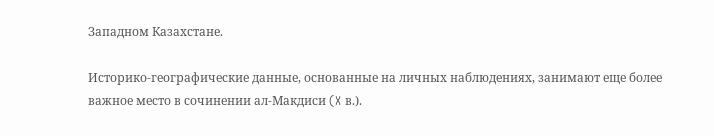Западном Казахстане.

Историко-географические данные, основанные на личных наблюдениях, занимают еще более важное место в сочинении ал-Макдиси (X в.).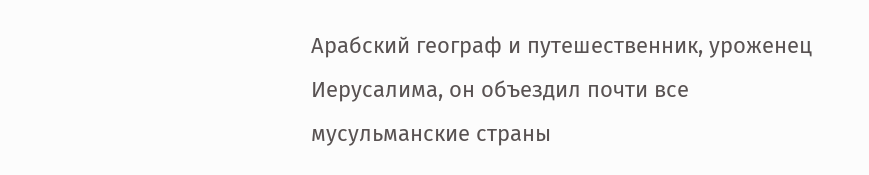Арабский географ и путешественник, уроженец Иерусалима, он объездил почти все мусульманские страны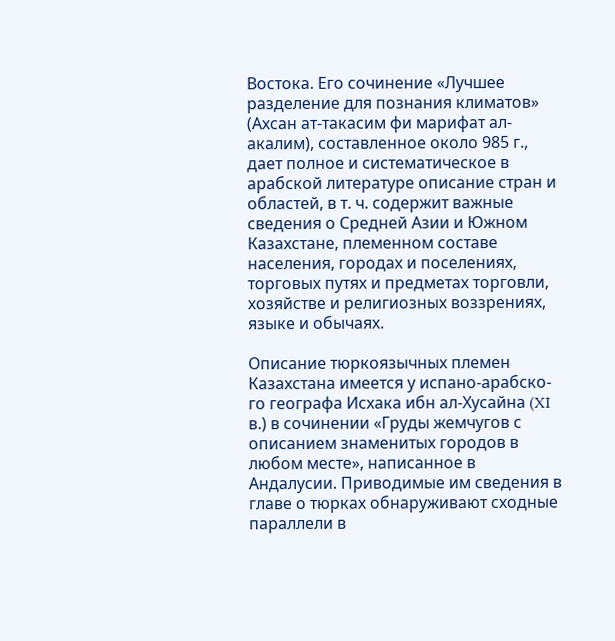Востока. Его сочинение «Лучшее разделение для познания климатов» (Ахсан ат-такасим фи марифат ал-акалим), составленное около 985 г., дает полное и систематическое в арабской литературе описание стран и областей, в т. ч. содержит важные сведения о Средней Азии и Южном Казахстане, племенном составе населения, городах и поселениях, торговых путях и предметах торговли, хозяйстве и религиозных воззрениях, языке и обычаях.

Описание тюркоязычных племен Казахстана имеется у испано-арабско- го географа Исхака ибн ал-Хусайна (XI в.) в сочинении «Груды жемчугов с описанием знаменитых городов в любом месте», написанное в Андалусии. Приводимые им сведения в главе о тюрках обнаруживают сходные параллели в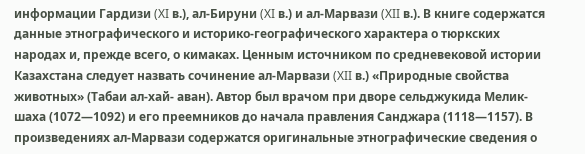информации Гардизи (XI в.), ал-Бируни (XI в.) и ал-Марвази (XII в.). В книге содержатся данные этнографического и историко-географического характера о тюркских народах и, прежде всего, о кимаках. Ценным источником по средневековой истории Казахстана следует назвать сочинение ал-Марвази (XII в.) «Природные свойства животных» (Табаи ал-хай- аван). Автор был врачом при дворе сельджукида Мелик-шаха (1072—1092) и его преемников до начала правления Санджара (1118—1157). В произведениях ал-Марвази содержатся оригинальные этнографические сведения о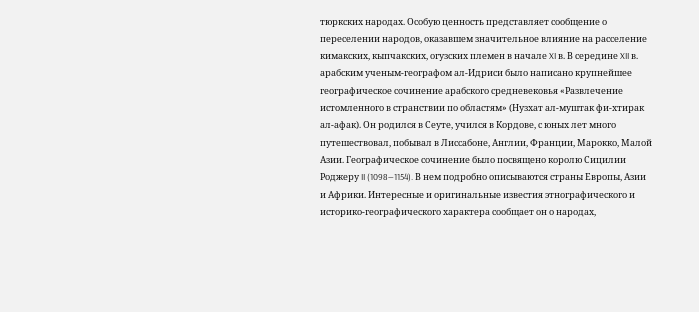тюркских народах. Особую ценность представляет сообщение о переселении народов, оказавшем значительное влияние на расселение кимакских, кыпчакских, огузских племен в начале XI в. В середине XII в. арабским ученым-географом ал-Идриси было написано крупнейшее географическое сочинение арабского средневековья «Развлечение истомленного в странствии по областям» (Нузхат ал-муштак фи-хтирак ал-афак). Он родился в Сеуте, учился в Кордове, с юных лет много путешествовал, побывал в Лиссабоне, Англии, Франции, Марокко, Малой Азии. Географическое сочинение было посвящено королю Сицилии Роджеру II (1098—1154). В нем подробно описываются страны Европы, Азии и Африки. Интересные и оригинальные известия этнографического и историко-географического характера сообщает он о народах,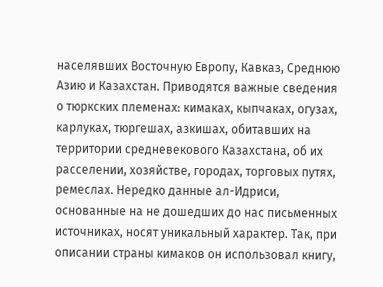населявших Восточную Европу, Кавказ, Среднюю Азию и Казахстан. Приводятся важные сведения о тюркских племенах: кимаках, кыпчаках, огузах, карлуках, тюргешах, азкишах, обитавших на территории средневекового Казахстана, об их расселении, хозяйстве, городах, торговых путях, ремеслах. Нередко данные ал-Идриси, основанные на не дошедших до нас письменных источниках, носят уникальный характер. Так, при описании страны кимаков он использовал книгу,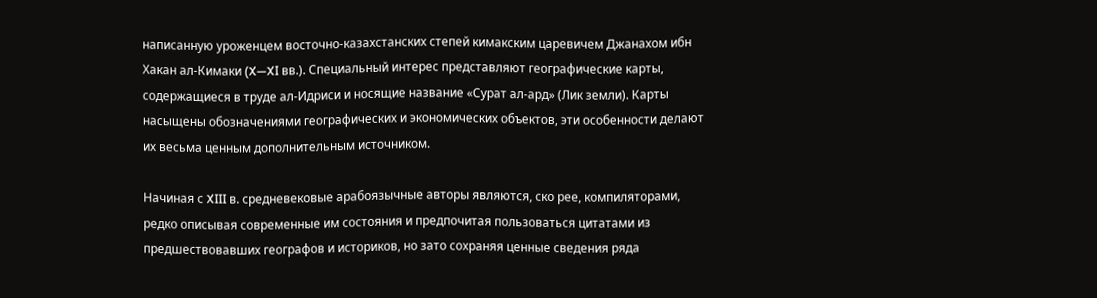написанную уроженцем восточно-казахстанских степей кимакским царевичем Джанахом ибн Хакан ал-Кимаки (X—XI вв.). Специальный интерес представляют географические карты, содержащиеся в труде ал-Идриси и носящие название «Сурат ал-ард» (Лик земли). Карты насыщены обозначениями географических и экономических объектов, эти особенности делают их весьма ценным дополнительным источником.

Начиная с XIII в. средневековые арабоязычные авторы являются, ско рее, компиляторами, редко описывая современные им состояния и предпочитая пользоваться цитатами из предшествовавших географов и историков, но зато сохраняя ценные сведения ряда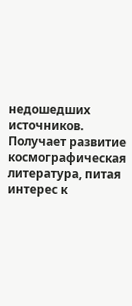недошедших источников. Получает развитие космографическая литература, питая интерес к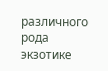различного рода экзотике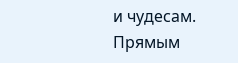и чудесам. Прямым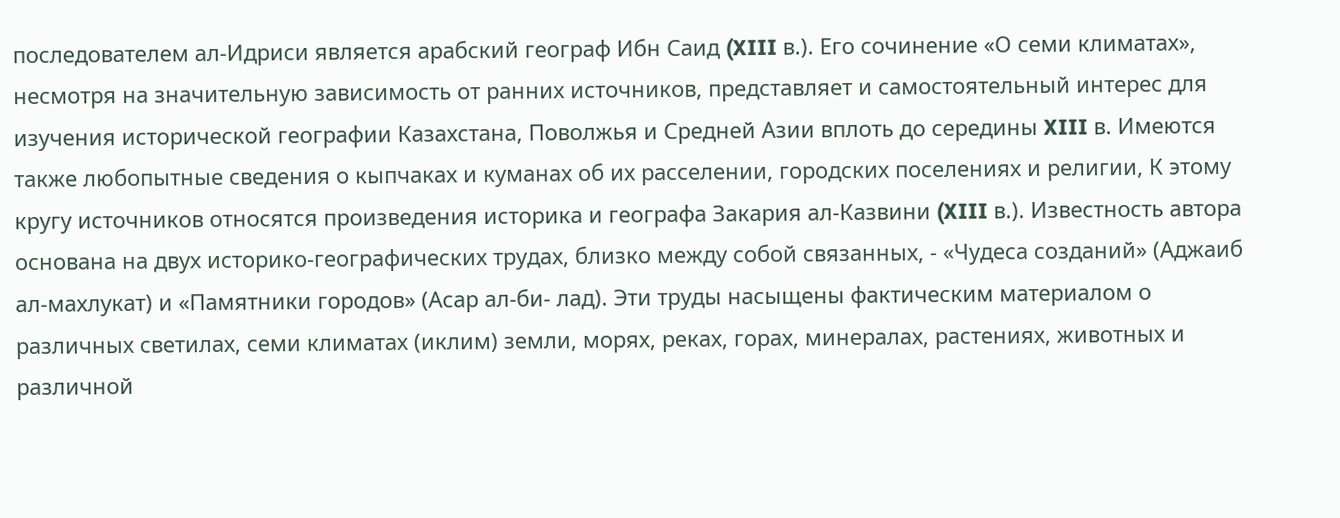последователем ал-Идриси является арабский географ Ибн Саид (XIII в.). Его сочинение «О семи климатах», несмотря на значительную зависимость от ранних источников, представляет и самостоятельный интерес для изучения исторической географии Казахстана, Поволжья и Средней Азии вплоть до середины XIII в. Имеются также любопытные сведения о кыпчаках и куманах об их расселении, городских поселениях и религии, К этому кругу источников относятся произведения историка и географа Закария ал-Казвини (XIII в.). Известность автора основана на двух историко-географических трудах, близко между собой связанных, - «Чудеса созданий» (Аджаиб ал-махлукат) и «Памятники городов» (Асар ал-би- лад). Эти труды насыщены фактическим материалом о различных светилах, семи климатах (иклим) земли, морях, реках, горах, минералах, растениях, животных и различной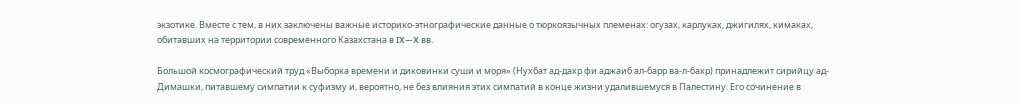экзотике. Вместе с тем, в них заключены важные историко-этнографические данные о тюркоязычных племенах: огузах, карлуках, джигилях, кимаках, обитавших на территории современного Казахстана в IX—X вв.

Большой космографический труд «Выборка времени и диковинки суши и моря» (Нухбат ад-дахр фи аджаиб ал-барр ва-л-бахр) принадлежит сирийцу ад-Димашки, питавшему симпатии к суфизму и, вероятно, не без влияния этих симпатий в конце жизни удалившемуся в Палестину. Его сочинение в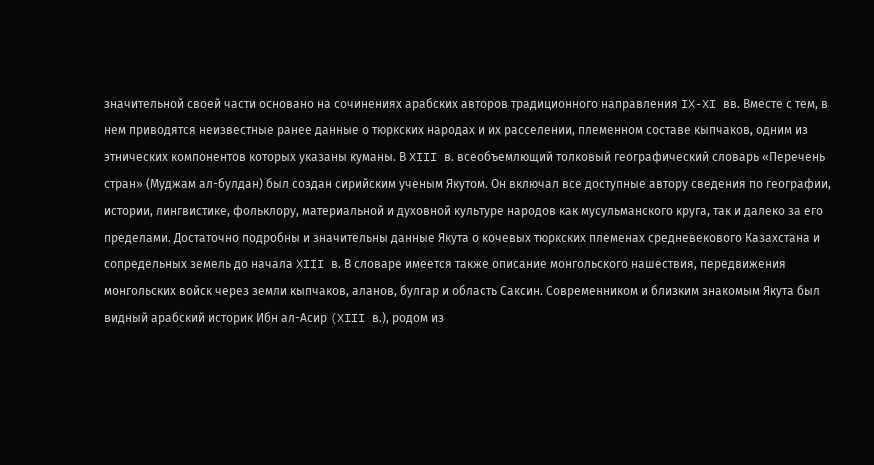значительной своей части основано на сочинениях арабских авторов традиционного направления IX-XI вв. Вместе с тем, в нем приводятся неизвестные ранее данные о тюркских народах и их расселении, племенном составе кыпчаков, одним из этнических компонентов которых указаны куманы. В XIII в. всеобъемлющий толковый географический словарь «Перечень стран» (Муджам ал-булдан) был создан сирийским ученым Якутом. Он включал все доступные автору сведения по географии, истории, лингвистике, фольклору, материальной и духовной культуре народов как мусульманского круга, так и далеко за его пределами. Достаточно подробны и значительны данные Якута о кочевых тюркских племенах средневекового Казахстана и сопредельных земель до начала XIII в. В словаре имеется также описание монгольского нашествия, передвижения монгольских войск через земли кыпчаков, аланов, булгар и область Саксин. Современником и близким знакомым Якута был видный арабский историк Ибн ал-Асир (XIII в.), родом из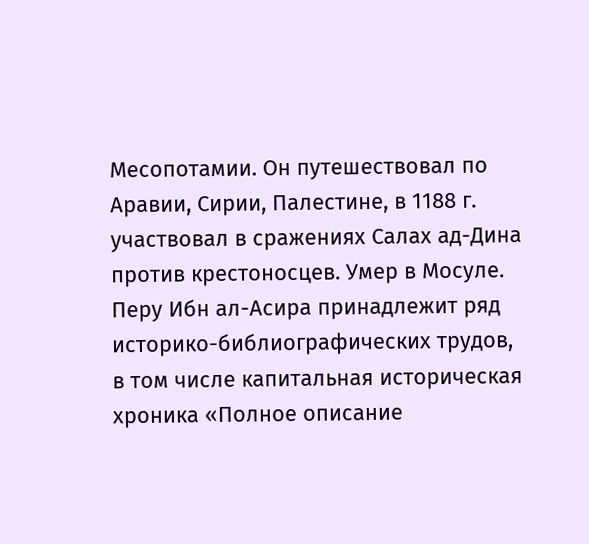Месопотамии. Он путешествовал по Аравии, Сирии, Палестине, в 1188 г. участвовал в сражениях Салах ад-Дина против крестоносцев. Умер в Мосуле. Перу Ибн ал-Асира принадлежит ряд историко-библиографических трудов, в том числе капитальная историческая хроника «Полное описание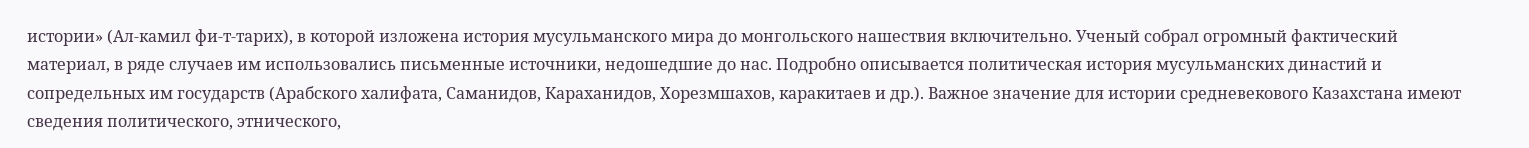истории» (Ал-камил фи-т-тарих), в которой изложена история мусульманского мира до монгольского нашествия включительно. Ученый собрал огромный фактический материал, в ряде случаев им использовались письменные источники, недошедшие до нас. Подробно описывается политическая история мусульманских династий и сопредельных им государств (Арабского халифата, Саманидов, Караханидов, Хорезмшахов, каракитаев и др.). Важное значение для истории средневекового Казахстана имеют сведения политического, этнического,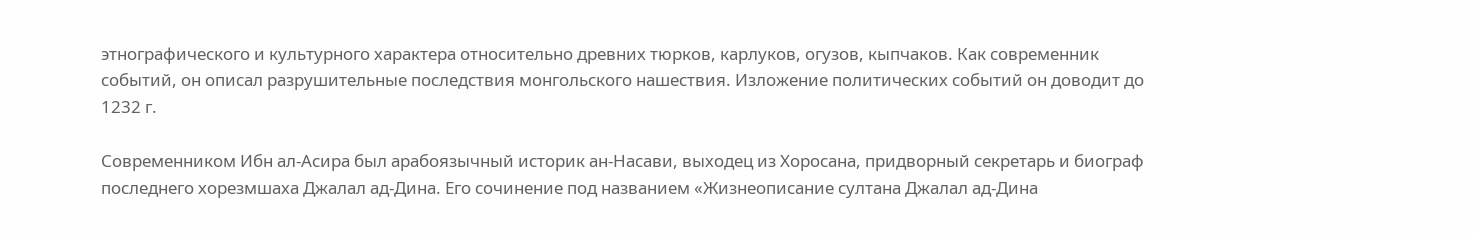этнографического и культурного характера относительно древних тюрков, карлуков, огузов, кыпчаков. Как современник событий, он описал разрушительные последствия монгольского нашествия. Изложение политических событий он доводит до 1232 г.

Современником Ибн ал-Асира был арабоязычный историк ан-Насави, выходец из Хоросана, придворный секретарь и биограф последнего хорезмшаха Джалал ад-Дина. Его сочинение под названием «Жизнеописание султана Джалал ад-Дина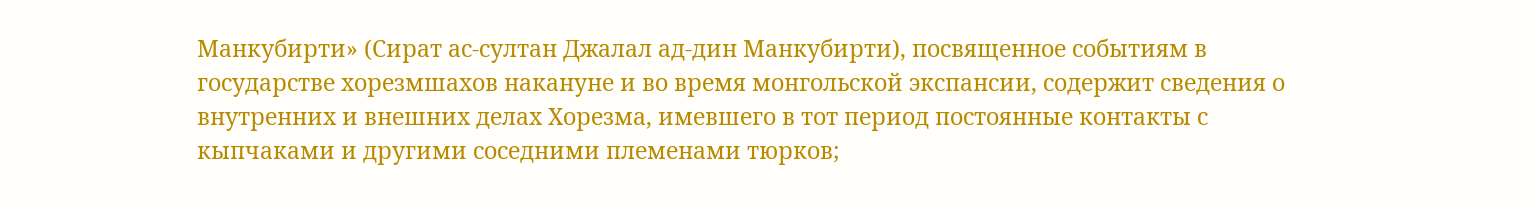Манкубирти» (Сират ас-султан Джалал ад-дин Манкубирти), посвященное событиям в государстве хорезмшахов накануне и во время монгольской экспансии, содержит сведения о внутренних и внешних делах Хорезма, имевшего в тот период постоянные контакты с кыпчаками и другими соседними племенами тюрков;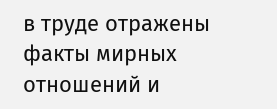в труде отражены факты мирных отношений и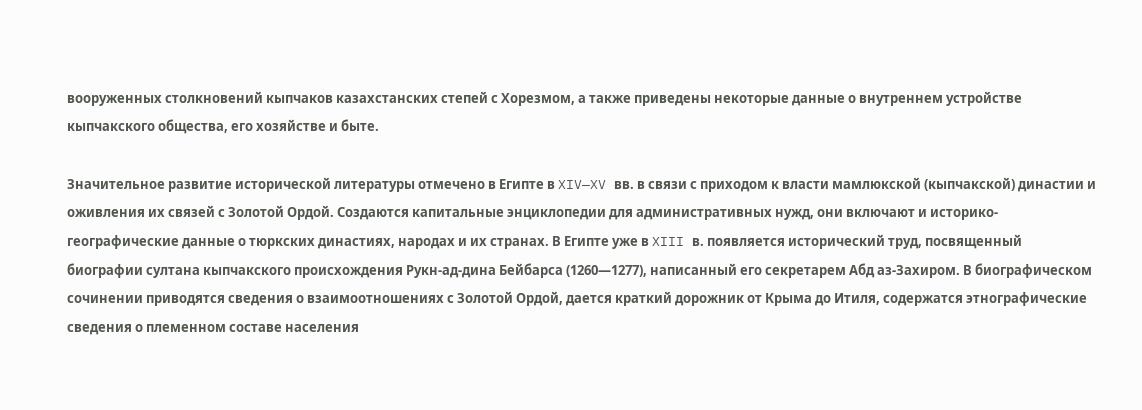вооруженных столкновений кыпчаков казахстанских степей с Хорезмом, а также приведены некоторые данные о внутреннем устройстве кыпчакского общества, его хозяйстве и быте.

Значительное развитие исторической литературы отмечено в Египте в XIV—XV вв. в связи с приходом к власти мамлюкской (кыпчакской) династии и оживления их связей с Золотой Ордой. Создаются капитальные энциклопедии для административных нужд, они включают и историко-географические данные о тюркских династиях, народах и их странах. В Египте уже в XIII в. появляется исторический труд, посвященный биографии султана кыпчакского происхождения Рукн-ад-дина Бейбарса (1260—1277), написанный его секретарем Абд аз-Захиром. В биографическом сочинении приводятся сведения о взаимоотношениях с Золотой Ордой, дается краткий дорожник от Крыма до Итиля, содержатся этнографические сведения о племенном составе населения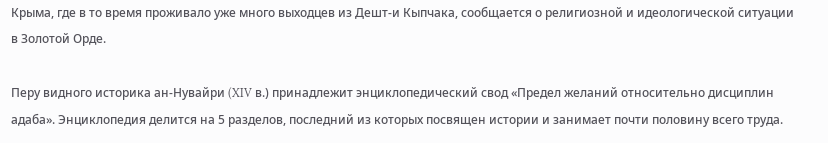Крыма, где в то время проживало уже много выходцев из Дешт-и Кыпчака, сообщается о религиозной и идеологической ситуации в Золотой Орде.

Перу видного историка ан-Нувайри (XIV в.) принадлежит энциклопедический свод «Предел желаний относительно дисциплин адаба». Энциклопедия делится на 5 разделов, последний из которых посвящен истории и занимает почти половину всего труда.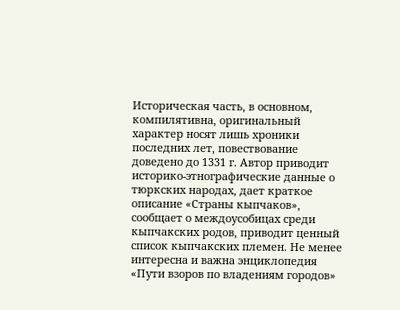Историческая часть, в основном, компилятивна, оригинальный характер носят лишь хроники последних лет, повествование доведено до 1331 г. Автор приводит историко-этнографические данные о тюркских народах, дает краткое описание «Страны кыпчаков», сообщает о междоусобицах среди кыпчакских родов, приводит ценный список кыпчакских племен. Не менее интересна и важна энциклопедия «Пути взоров по владениям городов»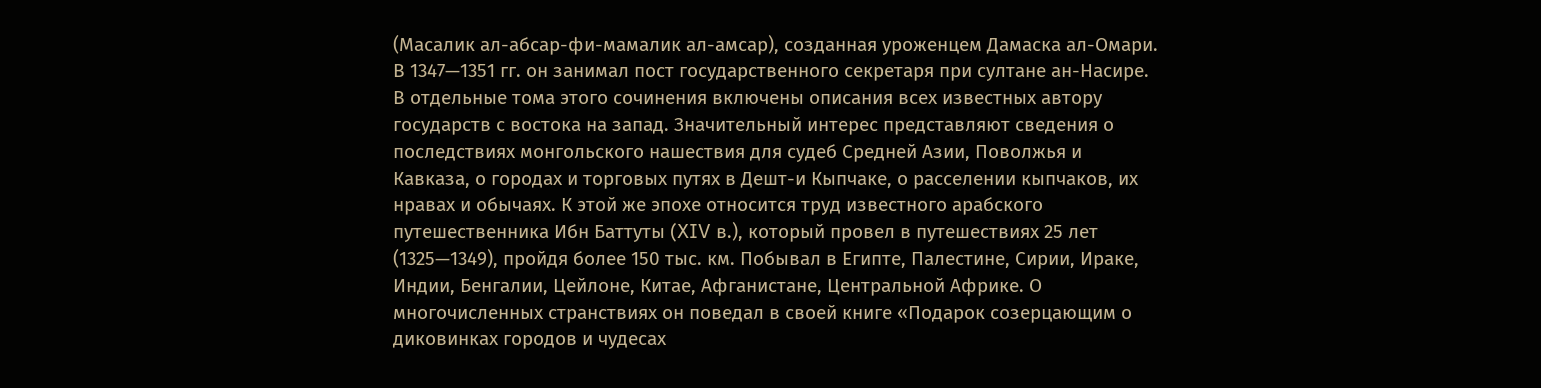(Масалик ал-абсар-фи-мамалик ал-амсар), созданная уроженцем Дамаска ал-Омари. В 1347—1351 гг. он занимал пост государственного секретаря при султане ан-Насире. В отдельные тома этого сочинения включены описания всех известных автору государств с востока на запад. Значительный интерес представляют сведения о последствиях монгольского нашествия для судеб Средней Азии, Поволжья и Кавказа, о городах и торговых путях в Дешт-и Кыпчаке, о расселении кыпчаков, их нравах и обычаях. К этой же эпохе относится труд известного арабского путешественника Ибн Баттуты (XIV в.), который провел в путешествиях 25 лет (1325—1349), пройдя более 150 тыс. км. Побывал в Египте, Палестине, Сирии, Ираке, Индии, Бенгалии, Цейлоне, Китае, Афганистане, Центральной Африке. О многочисленных странствиях он поведал в своей книге «Подарок созерцающим о диковинках городов и чудесах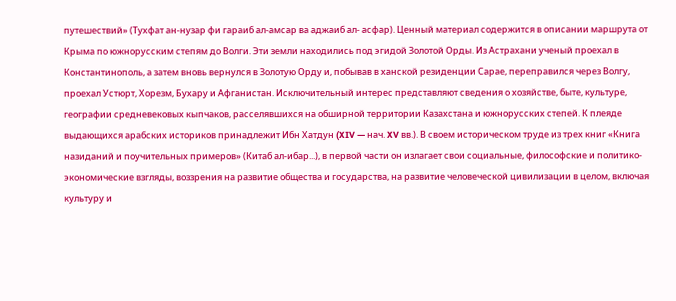путешествий» (Тухфат ан-нузар фи гараиб ал-амсар ва аджаиб ал- асфар). Ценный материал содержится в описании маршрута от Крыма по южнорусским степям до Волги. Эти земли находились под эгидой Золотой Орды. Из Астрахани ученый проехал в Константинополь, а затем вновь вернулся в Золотую Орду и, побывав в ханской резиденции Сарае, переправился через Волгу, проехал Устюрт, Хорезм, Бухару и Афганистан. Исключительный интерес представляют сведения о хозяйстве, быте, культуре, географии средневековых кыпчаков, расселявшихся на обширной территории Казахстана и южнорусских степей. К плеяде выдающихся арабских историков принадлежит Ибн Хатдун (XIV — нач. XV вв.). В своем историческом труде из трех книг «Книга назиданий и поучительных примеров» (Китаб ал-ибар...), в первой части он излагает свои социальные, философские и политико-экономические взгляды, воззрения на развитие общества и государства, на развитие человеческой цивилизации в целом, включая культуру и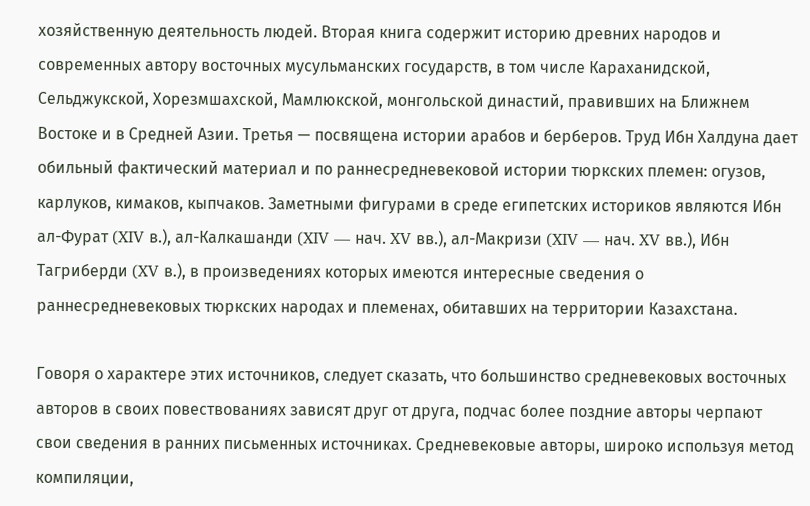хозяйственную деятельность людей. Вторая книга содержит историю древних народов и современных автору восточных мусульманских государств, в том числе Караханидской, Сельджукской, Хорезмшахской, Мамлюкской, монгольской династий, правивших на Ближнем Востоке и в Средней Азии. Третья — посвящена истории арабов и берберов. Труд Ибн Халдуна дает обильный фактический материал и по раннесредневековой истории тюркских племен: огузов, карлуков, кимаков, кыпчаков. Заметными фигурами в среде египетских историков являются Ибн ал-Фурат (XIV в.), ал-Калкашанди (XIV — нач. XV вв.), ал-Макризи (XIV — нач. XV вв.), Ибн Тагриберди (XV в.), в произведениях которых имеются интересные сведения о раннесредневековых тюркских народах и племенах, обитавших на территории Казахстана.

Говоря о характере этих источников, следует сказать, что большинство средневековых восточных авторов в своих повествованиях зависят друг от друга, подчас более поздние авторы черпают свои сведения в ранних письменных источниках. Средневековые авторы, широко используя метод компиляции,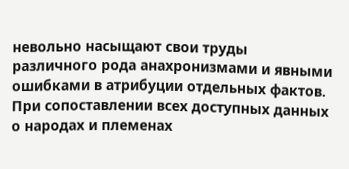невольно насыщают свои труды различного рода анахронизмами и явными ошибками в атрибуции отдельных фактов. При сопоставлении всех доступных данных о народах и племенах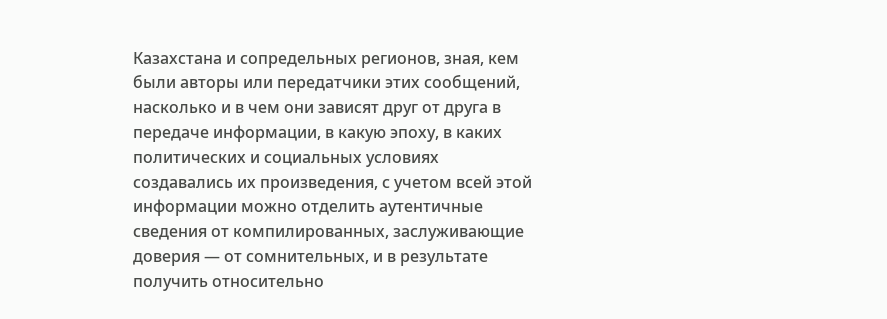Казахстана и сопредельных регионов, зная, кем были авторы или передатчики этих сообщений, насколько и в чем они зависят друг от друга в передаче информации, в какую эпоху, в каких политических и социальных условиях создавались их произведения, с учетом всей этой информации можно отделить аутентичные сведения от компилированных, заслуживающие доверия — от сомнительных, и в результате получить относительно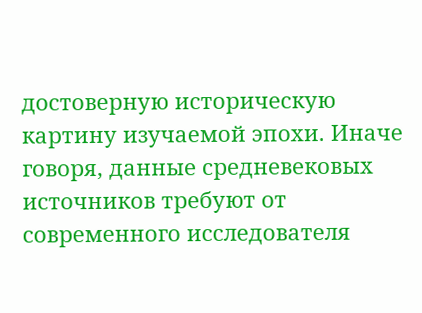достоверную историческую картину изучаемой эпохи. Иначе говоря, данные средневековых источников требуют от современного исследователя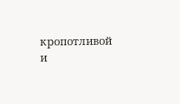кропотливой и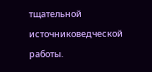тщательной источниковедческой работы.